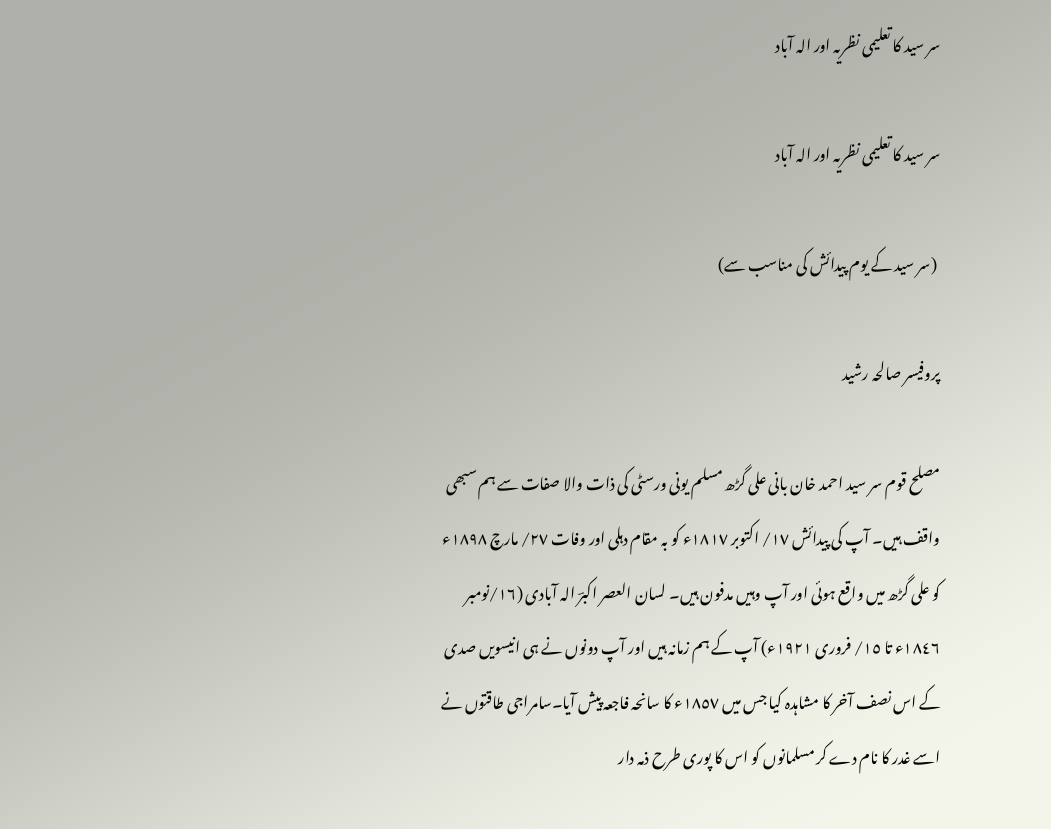سر سید کا تعلیمی نظریہ اور الہ آباد

سر سید کا تعلیمی نظریہ اور الہ آباد

 (سر سید کے یوم پیدائش کی مناسب سے)

پروفیسر صالحہ رشید

مصلح قوم سر سید احمد خان بانی علی گڑھ مسلم یونی ورسٹی کی ذات والا صفات سے ہم سبھی واقف ہیں۔ آپ کی پیدائش ١٧/ اکتوبر ١٨١٧ء کو بہ مقام دہلی اور وفات ٢٧/ مارچ ١٨٩٨ء کو علی گڑھ میں واقع ہوئی اور آپ وہیں مدفون ہیں۔ لسان العصر اکبرؔ الہ آبادی (١٦/نومبر ١٨٤٦ء تا ١٥/ فروری ١٩٢١ء) آپ کے ہم زمانہ ہیں اور آپ دونوں نے ہی انیسویں صدی کے اس نصف آخر کا مشاہدہ کیا جس میں ١٨٥٧ء کا سانحہ فاجعہ پیش آیا۔سامراجی طاقتوں نے اسے غدر کا نام دے کر مسلمانوں کو اس کا پوری طرح ذمہ دار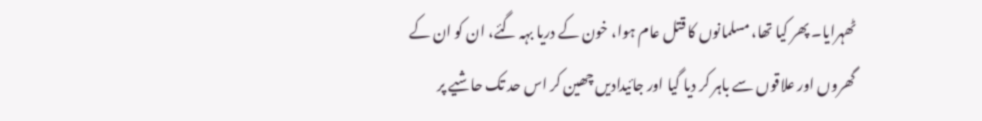ٹھہرایا۔ پھر کیا تھا، مسلمانوں کا قتل عام ہوا، خون کے دریا بہہ گئے، ان کو ان کے گھروں اور علاقوں سے باہر کر دیا گیا اور جائیدادیں چھین کر اس حد تک حاشیے پر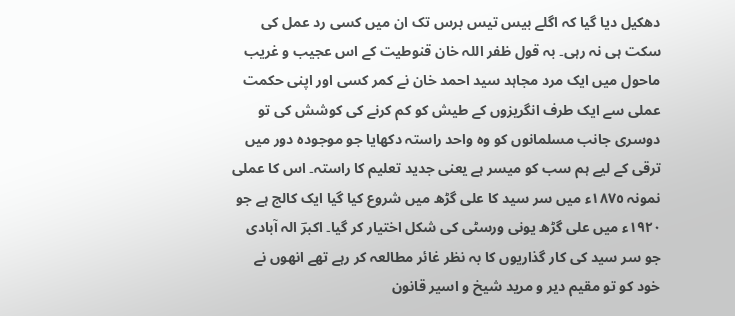دھکیل دیا گیا کہ اگلے بیس تیس برس تک ان میں کسی رد عمل کی سکت ہی نہ رہی۔ بہ قول ظفر اللہ خان قنوطیت کے اس عجیب و غریب ماحول میں ایک مرد مجاہد سید احمد خان نے کمر کسی اور اپنی حکمت عملی سے ایک طرف انگریزوں کے طیش کو کم کرنے کی کوشش کی تو دوسری جانب مسلمانوں کو وہ واحد راستہ دکھایا جو موجودہ دور میں ترقی کے لیے ہم سب کو میسر ہے یعنی جدید تعلیم کا راستہ۔ اس کا عملی نمونہ ١٨٧٥ء میں سر سید کا علی گڑھ میں شروع کیا گیا ایک کالج ہے جو ١٩٢٠ء میں علی گڑھ یونی ورسٹی کی شکل اختیار کر گیا۔ اکبرؔ الہ آبادی جو سر سید کی کار گذاریوں کا بہ نظر غائر مطالعہ کر رہے تھے انھوں نے خود کو تو مقیم دیر و مرید شیخ و اسیر قانون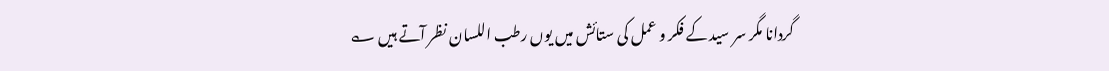گردانا مگر سر سید کے فکر و عمل کی ستائش میں یوں رطب اللسان نظر آتے ہیں ؎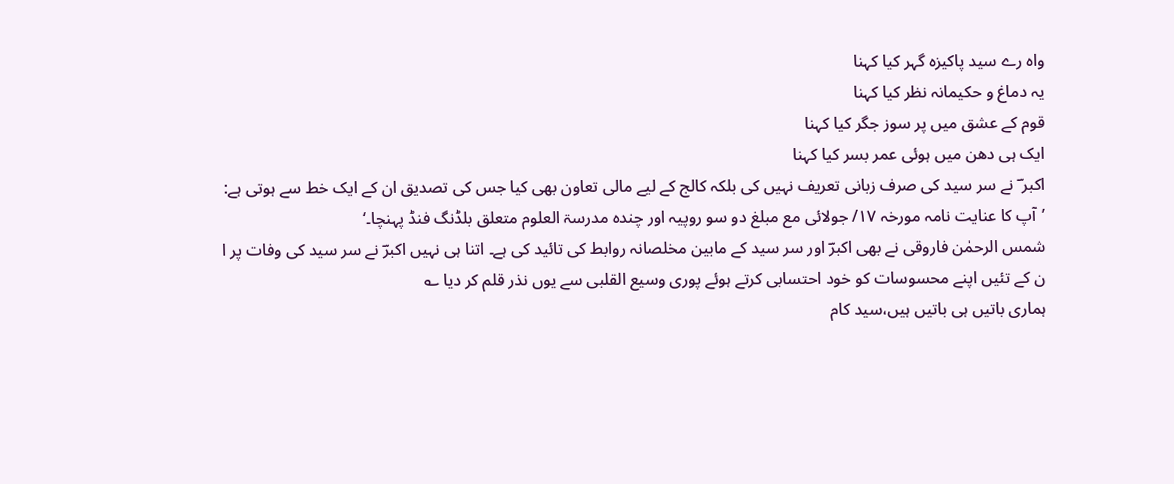واہ رے سید پاکیزہ گہر کیا کہنا
یہ دماغ و حکیمانہ نظر کیا کہنا
قوم کے عشق میں پر سوز جگر کیا کہنا
ایک ہی دھن میں ہوئی عمر بسر کیا کہنا
اکبر ؔ نے سر سید کی صرف زبانی تعریف نہیں کی بلکہ کالج کے لیے مالی تعاون بھی کیا جس کی تصدیق ان کے ایک خط سے ہوتی ہے:
’آپ کا عنایت نامہ مورخہ ١٧/ جولائی مع مبلغ دو سو روپیہ اور چندہ مدرسۃ العلوم متعلق بلڈنگ فنڈ پہنچا۔‘
شمس الرحمٰن فاروقی نے بھی اکبرؔ اور سر سید کے مابین مخلصانہ روابط کی تائید کی ہے۔ اتنا ہی نہیں اکبرؔ نے سر سید کی وفات پر ا ن کے تئیں اپنے محسوسات کو خود احتسابی کرتے ہوئے پوری وسیع القلبی سے یوں نذر قلم کر دیا ؎
ہماری باتیں ہی باتیں ہیں،سید کام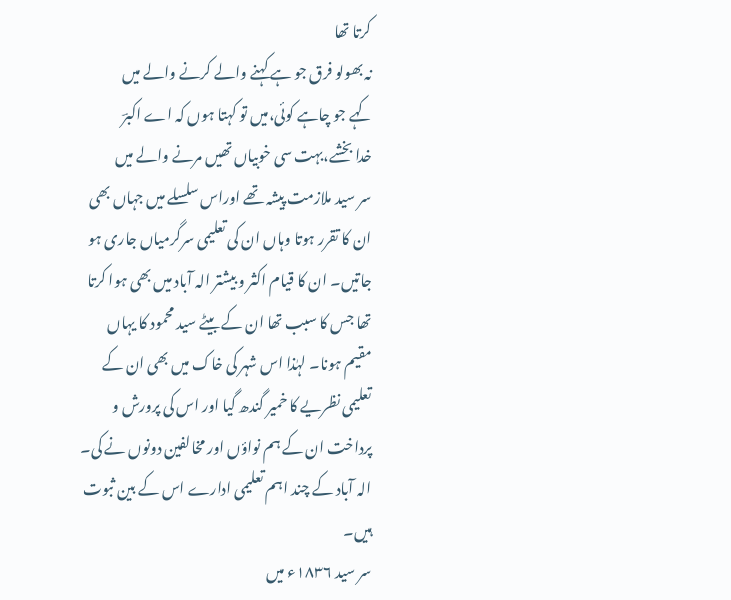کرتا تھا
نہ بھولو فرق جو ہے کہنے والے کرنے والے میں
کہے جو چاہے کوئی،میں تو کہتا ہوں کہ اے اکبرؔ
خدا بخشے،بہت سی خوبیاں تھیں مرنے والے میں
سر سید ملازمت پیشہ تھے اوراس سلسلے میں جہاں بھی ان کا تقرر ہوتا وہاں ان کی تعلیمی سرگرمیاں جاری ہو جاتیں۔ ان کا قیام اکثر و بیشتر الہ آباد میں بھی ہوا کرتا تھا جس کا سبب تھا ان کے بیٹے سید محمود کا یہاں مقیم ہونا۔ لہٰذا اس شہر کی خاک میں بھی ان کے تعلیمی نظریے کا خمیر گندھ گیا اور اس کی پرورش و پرداخت ان کے ہم نواؤں اور مخالفین دونوں نے کی۔ الہ آباد کے چند اہم تعلیمی ادارے اس کے بین ثبوت ہیں۔
سر سید ١٨٣٦ء میں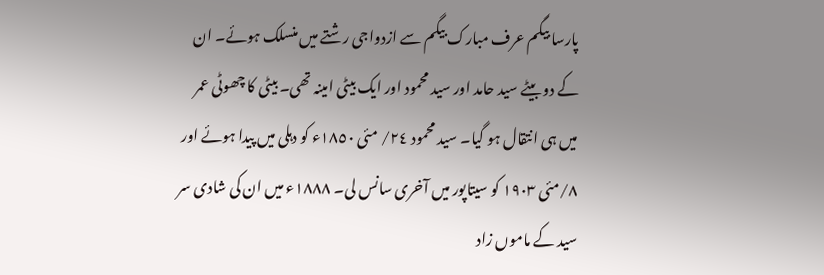پارسا بیگم عرف مبارک بیگم سے ازدواجی رشتے میں منسلک ہوئے۔ ان کے دو بیٹے سید حامد اور سید محمود اور ایک بیٹی امینہ تھی۔ بیٹی کا چھوٹی عمر میں ہی انتقال ہو گیا۔ سید محمود ٢٤/ مئی ١٨٥٠ء کو دہلی میں پیدا ہوئے اور ۸/مئی ١٩٠٣ کو سیتاپور میں آخری سانس لی۔ ١٨٨٨ء میں ان کی شادی سر سید کے ماموں زاد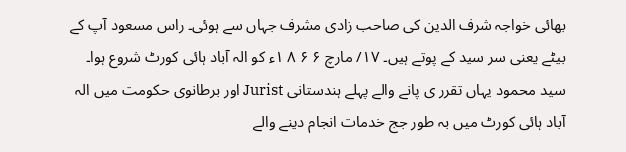بھائی خواجہ شرف الدین کی صاحب زادی مشرف جہاں سے ہوئی۔ راس مسعود آپ کے بیٹے یعنی سر سید کے پوتے ہیں۔ ١٧/ مارچ ۶ ۶ ۸ ١ء کو الہ آباد ہائی کورٹ شروع ہوا۔ سید محمود یہاں تقرر ی پانے والے پہلے ہندستانی Jurist اور برطانوی حکومت میں الہ آباد ہائی کورٹ میں بہ طور جج خدمات انجام دینے والے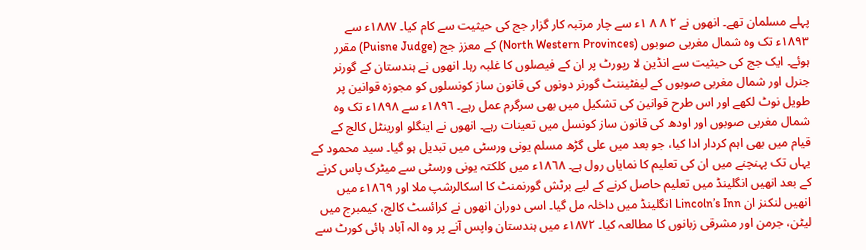پہلے مسلمان تھے۔ انھوں نے ٢ ۸ ۸ ١ء سے چار مرتبہ کار گزار جج کی حیثیت سے کام کیا۔ ١٨٨٧ء سے ١٨٩٣ء تک وہ شمال مغربی صوبوں (North Western Provinces) کے معزز جج (Puisne Judge) مقرر ہوئے۔ ایک جج کی حیثیت سے انڈین لا رپورٹ پر ان کے فیصلوں کا غلبہ رہا۔ انھوں نے ہندستان کے گورنر جنرل اور شمال مغربی صوبوں کے لیفٹیننٹ گورنر دونوں کی قانون ساز کونسلوں کو مجوزہ قوانین پر طویل نوٹ لکھے اور اس طرح قوانین کی تشکیل میں بھی سرگرم عمل رہے۔ ١٨٩٦ء سے ١٨٩٨ء تک وہ شمال مغربی صوبوں اور اودھ کی قانون ساز کونسل میں تعینات رہے۔ انھوں نے اینگلو اورینٹل کالج کے قیام میں بھی اہم کردار ادا کیا، جو بعد میں علی گڑھ مسلم یونی ورسٹی میں تبدیل ہو گیا۔ سید محمود کے یہاں تک پہنچنے میں ان کی تعلیم کا نمایاں رول ہے۔ ١٨٦٨ء میں کلکتہ یونی ورسٹی سے میٹرک پاس کرنے کے بعد انھیں انگلینڈ میں تعلیم حاصل کرنے کے لیے برٹش گورنمنٹ کا اسکالرشپ ملا اور ١٨٦٩ء میں انھیں لنکنز ان Lincoln’s Inn انگلینڈ میں داخلہ مل گیا۔ اسی دوران انھوں نے کرائسٹ کالج، کیمبرج میں لیٹن، جرمن اور مشرقی زبانوں کا مطالعہ کیا۔ ١٨٧٢ء میں ہندستان واپس آنے پر وہ الہ آباد ہائی کورٹ سے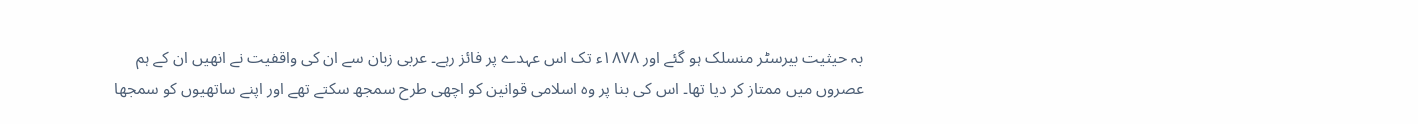بہ حیثیت بیرسٹر منسلک ہو گئے اور ١٨٧٨ء تک اس عہدے پر فائز رہے۔ عربی زبان سے ان کی واقفیت نے انھیں ان کے ہم عصروں میں ممتاز کر دیا تھا۔ اس کی بنا پر وہ اسلامی قوانین کو اچھی طرح سمجھ سکتے تھے اور اپنے ساتھیوں کو سمجھا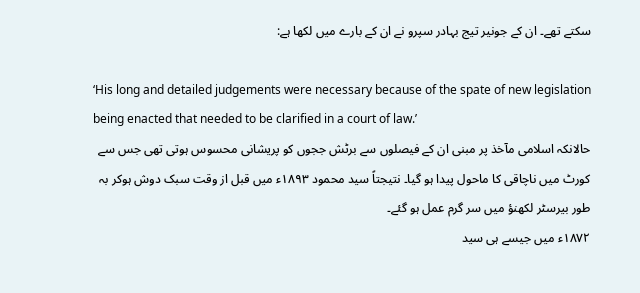سکتے تھے۔ ان کے جونیر تیج بہادر سپرو نے ان کے بارے میں لکھا ہے:

‘His long and detailed judgements were necessary because of the spate of new legislation being enacted that needed to be clarified in a court of law.’
حالانکہ اسلامی مآخذ پر مبنی ان کے فیصلوں سے برٹش ججوں کو پریشانی محسوس ہوتی تھی جس سے کورٹ میں ناچاقی کا ماحول پیدا ہو گیا۔ نتیجتاً سید محمود ١٨٩٣ء میں قبل از وقت سبک دوش ہوکر بہ طور بیرسٹر لکھنؤ میں سر گرم عمل ہو گئے۔
١٨٧٢ء میں جیسے ہی سید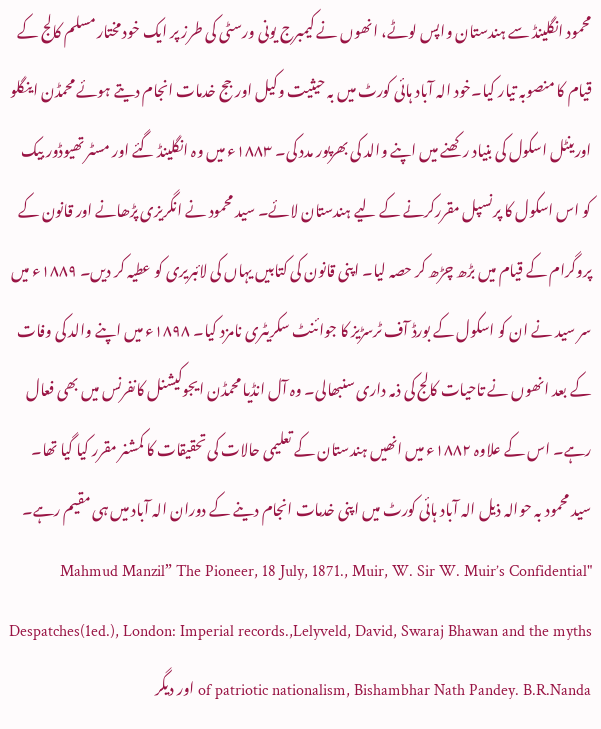محمود انگلینڈ سے ہندستان واپس لوٹے، انھوں نے کیمبرج یونی ورسٹی کی طرز پر ایک خود مختار مسلم کالج کے قیام کا منصوبہ تیار کیا۔خود الہ آباد ہائی کورٹ میں بہ حیثیت وکیل اور جج خدمات انجام دیتے ہوئے محمڈن اینگلو اورینٹل اسکول کی بنیاد رکھنے میں اپنے والد کی بھرپور مدد کی۔ ١٨٨٣ء میں وہ انگلینڈ گئے اور مسٹر تھیوڈور بیک کو اس اسکول کا پرنسپل مقررکرنے کے لیے ہندستان لائے۔ سید محمود نے انگریزی پڑھانے اور قانون کے پروگرام کے قیام میں بڑھ چڑھ کر حصہ لیا۔ اپنی قانون کی کتابیں یہاں کی لائبریری کو عطیہ کر دیں۔ ١٨٨٩ء میں سر سید نے ان کو اسکول کے بورڈ آف ٹرسڑیز کا جوائنٹ سکریٹری نامزد کیا۔ ١٨٩٨ء میں اپنے والد کی وفات کے بعد انھوں نے تاحیات کالج کی ذمہ داری سنبھالی۔ وہ آل انڈیا محمڈن ایجوکیشنل کانفرنس میں بھی فعال رہے۔ اس کے علاوہ ١٨٨٢ء میں انھیں ہندستان کے تعلیمی حالات کی تحقیقات کا کمشنر مقرر کیا گیا تھا۔ سید محمود بہ حوالہ ذیل الہ آباد ہائی کورٹ میں اپنی خدمات انجام دینے کے دوران الہ آباد میں ہی مقیم رہے۔ "Mahmud Manzil” The Pioneer, 18 July, 1871., Muir, W. Sir W. Muir’s Confidential Despatches(1ed.), London: Imperial records.,Lelyveld, David, Swaraj Bhawan and the myths of patriotic nationalism, Bishambhar Nath Pandey. B.R.Nanda اور دیگر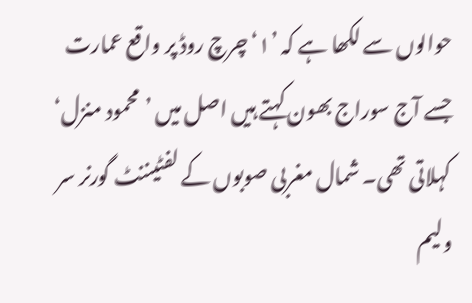حوالوں سے لکھا ہے کہ ’۱‘ چرچ روڈ پر واقع عمارت جسے آج سوراج بھون کہتے ہیں اصل میں ’محمود منزل‘ کہلاتی تھی۔ شمال مغربی صوبوں کے لفٹیننٹ گورنر سر ولیم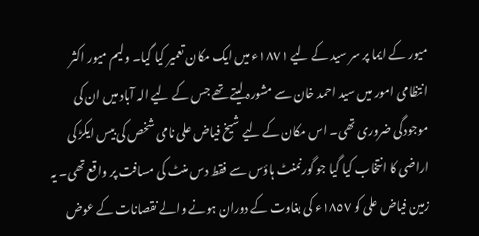میور کے ایما پر سر سید کے لیے ١٨٧١ء میں ایک مکان تعمیر کیا گیا۔ ولیم میور اکثر انتظامی امور میں سید احمد خان سے مشورہ لیتے تھے جس کے لیے الہ آباد میں ان کی موجودگی ضروری تھی۔ اس مکان کے لیے شیخ فیاض علی نامی شخص کی بیس ایکڑ کی اراضی کا انتخاب کیا گیا جو گورنمنٹ ہاؤس سے فقط دس منٹ کی مسافت پر واقع تھی۔ یہ زمین فیاض علی کو ١٨٥٧ء کی بغاوت کے دوران ہونے والے نقصانات کے عوض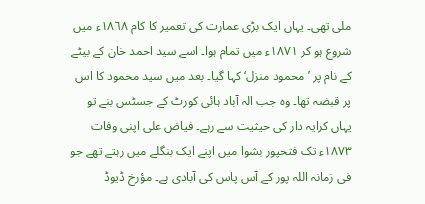ملی تھی۔ یہاں ایک بڑی عمارت کی تعمیر کا کام ١٨٦٨ء میں شروع ہو کر ١٨٧١ء میں تمام ہوا۔ اسے سید احمد خان کے بیٹے کے نام پر ’محمود منزل‘ کہا گیا۔ بعد میں سید محمود کا اس پر قبضہ تھا۔ وہ جب الہ آباد ہائی کورٹ کے جسٹس بنے تو یہاں کرایہ دار کی حیثیت سے رہے۔ فیاض علی اپنی وفات ١٨٧٣ء تک فتحپور بشوا میں اپنے ایک بنگلے میں رہتے تھے جو فی زمانہ اللہ پور کے آس پاس کی آبادی ہے۔ مؤرخ ڈیوڈ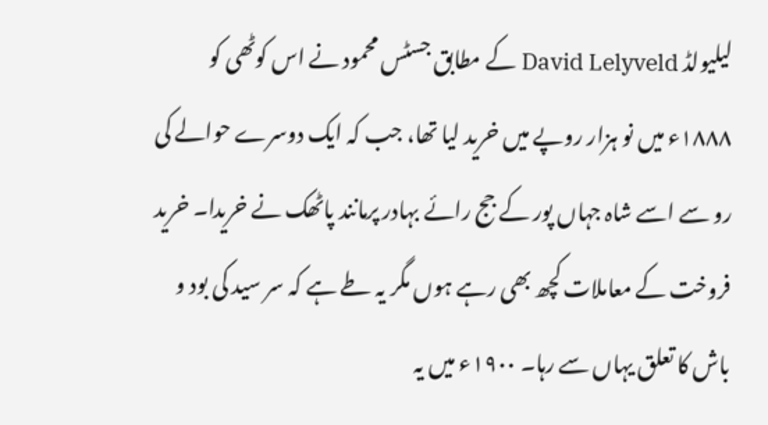لیلیولڈ David Lelyveld کے مطابق جسٹس محمود نے اس کوٹھی کو ١٨٨٨ء میں نو ہزار روپے میں خرید لیا تھا، جب کہ ایک دوسرے حوالے کی رو سے اسے شاہ جہاں پور کے جج رائے بہادر پرمانند پاٹھک نے خریدا۔ خرید فروخت کے معاملات کچھ بھی رہے ہوں مگر یہ طے ہے کہ سر سید کی بود و باش کا تعلق یہاں سے رہا۔ ١٩٠٠ء میں یہ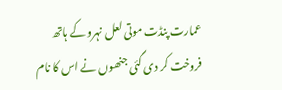عمارت پنڈت موتی لعل نہرو کے ہاتھ فروخت کر دی گئی جنھوں نے اس کا نام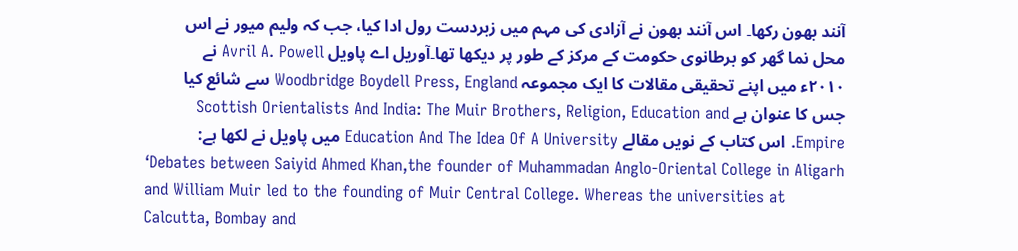آنند بھون رکھا۔ اس آنند بھون نے آزادی کی مہم میں زبردست رول ادا کیا، جب کہ ولیم میور نے اس محل نما گھر کو برطانوی حکومت کے مرکز کے طور پر دیکھا تھا۔آوریل اے پاویل Avril A. Powell نے ٢٠١٠ء میں اپنے تحقیقی مقالات کا ایک مجموعہ Woodbridge Boydell Press, England سے شائع کیا جس کا عنوان ہے Scottish Orientalists And India: The Muir Brothers, Religion, Education and Empire. اس کتاب کے نویں مقالے Education And The Idea Of A University میں پاویل نے لکھا ہے:
‘Debates between Saiyid Ahmed Khan,the founder of Muhammadan Anglo-Oriental College in Aligarh and William Muir led to the founding of Muir Central College. Whereas the universities at Calcutta, Bombay and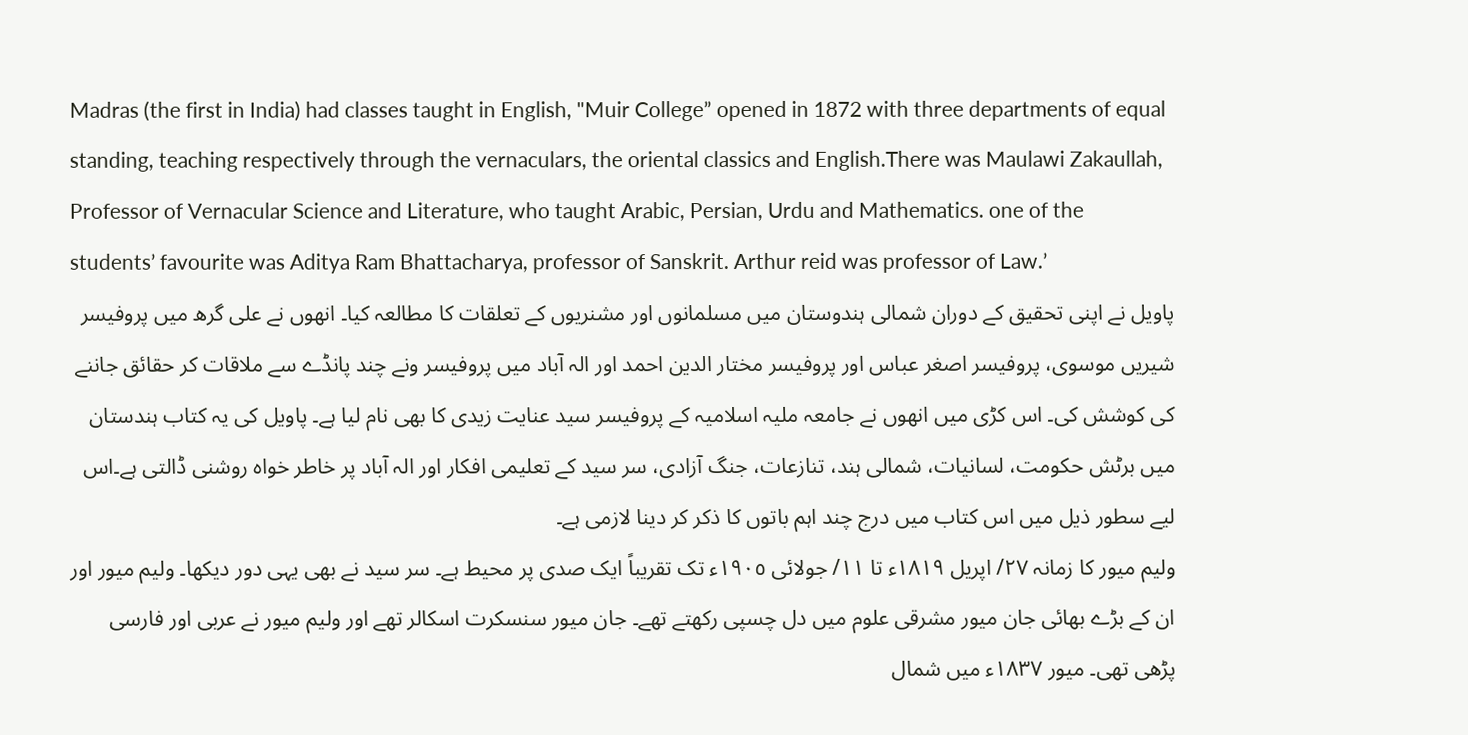Madras (the first in India) had classes taught in English, "Muir College” opened in 1872 with three departments of equal standing, teaching respectively through the vernaculars, the oriental classics and English.There was Maulawi Zakaullah, Professor of Vernacular Science and Literature, who taught Arabic, Persian, Urdu and Mathematics. one of the students’ favourite was Aditya Ram Bhattacharya, professor of Sanskrit. Arthur reid was professor of Law.’
پاویل نے اپنی تحقیق کے دوران شمالی ہندوستان میں مسلمانوں اور مشنریوں کے تعلقات کا مطالعہ کیا۔ انھوں نے علی گرھ میں پروفیسر شیریں موسوی، پروفیسر اصغر عباس اور پروفیسر مختار الدین احمد اور الہ آباد میں پروفیسر ونے چند پانڈے سے ملاقات کر حقائق جاننے کی کوشش کی۔ اس کڑی میں انھوں نے جامعہ ملیہ اسلامیہ کے پروفیسر سید عنایت زیدی کا بھی نام لیا ہے۔ پاویل کی یہ کتاب ہندستان میں برٹش حکومت، لسانیات، شمالی ہند، تنازعات، جنگ آزادی، سر سید کے تعلیمی افکار اور الہ آباد پر خاطر خواہ روشنی ڈالتی ہے۔اس لیے سطور ذیل میں اس کتاب میں درج چند اہم باتوں کا ذکر کر دینا لازمی ہے۔
ولیم میور کا زمانہ ٢٧/ اپریل ١٨١٩ء تا ۱۱/ جولائی ١٩٠٥ء تک تقریباً ایک صدی پر محیط ہے۔ سر سید نے بھی یہی دور دیکھا۔ ولیم میور اور ان کے بڑے بھائی جان میور مشرقی علوم میں دل چسپی رکھتے تھے۔ جان میور سنسکرت اسکالر تھے اور ولیم میور نے عربی اور فارسی پڑھی تھی۔ میور ١٨٣٧ء میں شمال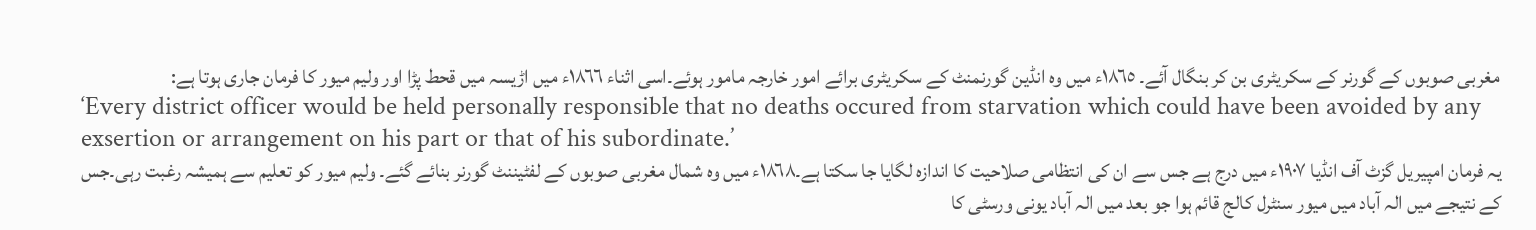مغربی صوبوں کے گورنر کے سکریٹری بن کر بنگال آئے۔ ١٨٦٥ء میں وہ انڈین گورنمنٹ کے سکریٹری برائے امور خارجہ مامور ہوئے۔اسی اثناء ١٨٦٦ء میں اڑیسہ میں قحط پڑا اور ولیم میور کا فرمان جاری ہوتا ہے:
‘Every district officer would be held personally responsible that no deaths occured from starvation which could have been avoided by any exsertion or arrangement on his part or that of his subordinate.’
یہ فرمان امپیریل گزٹ آف انڈیا ١٩٠٧ء میں درج ہے جس سے ان کی انتظامی صلاحیت کا اندازہ لگایا جا سکتا ہے۔١٨٦٨ء میں وہ شمال مغربی صوبوں کے لفٹیننٹ گورنر بنائے گئے۔ ولیم میور کو تعلیم سے ہمیشہ رغبت رہی۔جس کے نتیجے میں الہ آباد میں میور سنٹرل کالج قائم ہوا جو بعد میں الہ آباد یونی ورسٹی کا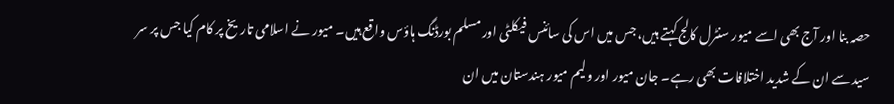حصہ بنا اور آج بھی اسے میور سنٹرل کالج کہتے ہیں، جس میں اس کی سائنس فیکلٹی اور مسلم بورڈنگ ہاؤس واقع ہیں۔ میور نے اسلامی تاریخ پر کام کیا جس پر سر سید سے ان کے شدید اختلافات بھی رہے۔ جان میور اور ولیم میور ہندستان میں ان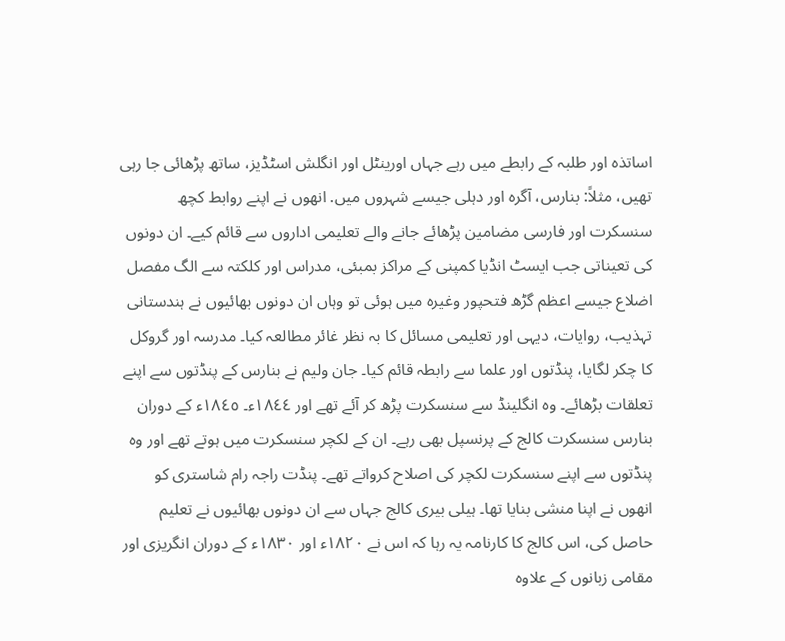اساتذہ اور طلبہ کے رابطے میں رہے جہاں اورینٹل اور انگلش اسٹڈیز، ساتھ پڑھائی جا رہی تھیں، مثلاً: بنارس، آگرہ اور دہلی جیسے شہروں میں. انھوں نے اپنے روابط کچھ سنسکرت اور فارسی مضامین پڑھائے جانے والے تعلیمی اداروں سے قائم کیے۔ ان دونوں کی تعیناتی جب ایسٹ انڈیا کمپنی کے مراکز بمبئی، مدراس اور کلکتہ سے الگ مفصل اضلاع جیسے اعظم گڑھ فتحپور وغیرہ میں ہوئی تو وہاں ان دونوں بھائیوں نے ہندستانی تہذیب، روایات، دیہی اور تعلیمی مسائل کا بہ نظر غائر مطالعہ کیا۔ مدرسہ اور گروکل کا چکر لگایا، پنڈتوں اور علما سے رابطہ قائم کیا۔ جان ولیم نے بنارس کے پنڈتوں سے اپنے تعلقات بڑھائے۔ وہ انگلینڈ سے سنسکرت پڑھ کر آئے تھے اور ١٨٤٤ء۔ ١٨٤٥ء کے دوران بنارس سنسکرت کالج کے پرنسپل بھی رہے۔ ان کے لکچر سنسکرت میں ہوتے تھے اور وہ پنڈتوں سے اپنے سنسکرت لکچر کی اصلاح کرواتے تھے۔ پنڈت راجہ رام شاستری کو انھوں نے اپنا منشی بنایا تھا۔ ہیلی بیری کالج جہاں سے ان دونوں بھائیوں نے تعلیم حاصل کی، اس کالج کا کارنامہ یہ رہا کہ اس نے ١٨٢٠ء اور ١٨٣٠ء کے دوران انگریزی اور مقامی زبانوں کے علاوہ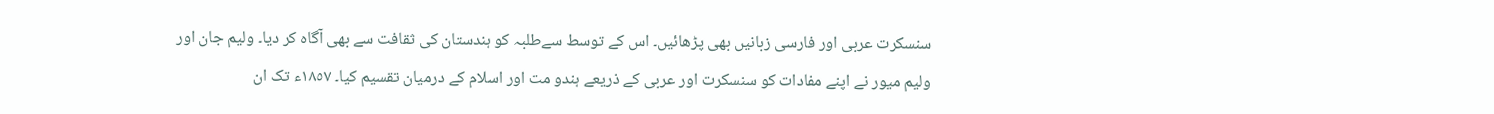سنسکرت عربی اور فارسی زبانیں بھی پڑھائیں۔ اس کے توسط سےطلبہ کو ہندستان کی ثقافت سے بھی آگاہ کر دیا۔ ولیم جان اور ولیم میور نے اپنے مفادات کو سنسکرت اور عربی کے ذریعے ہندو مت اور اسلام کے درمیان تقسیم کیا۔ ١٨٥٧ء تک ان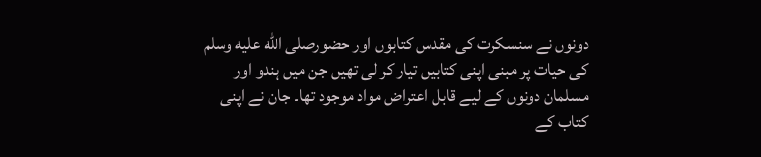دونوں نے سنسکرت کی مقدس کتابوں اور حضورصلى الله عليه وسلم کی حیات پر مبنی اپنی کتابیں تیار کر لی تھیں جن میں ہندو اور مسلمان دونوں کے لیے قابل اعتراض مواد موجود تھا۔ جان نے اپنی کتاب کے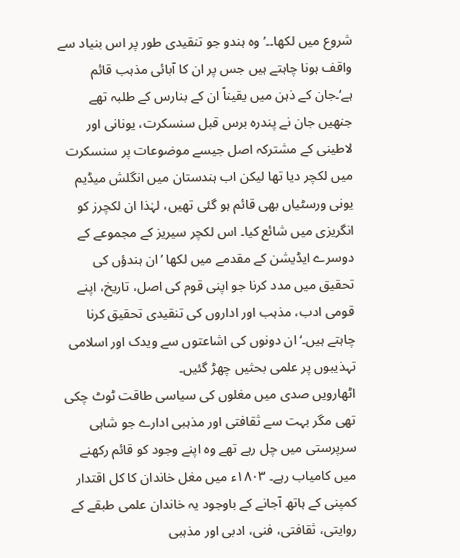شروع میں لکھا۔۔’وہ ہندو جو تنقیدی طور پر اس بنیاد سے واقف ہونا چاہتے ہیں جس پر ان کا آبائی مذہب قائم ہے‘۔جان کے ذہن میں یقیناً ان کے بنارس کے طلبہ تھے جنھیں جان نے پندرہ برس قبل سنسکرت، یونانی اور لاطینی کے مشترکہ اصل جیسے موضوعات پر سنسکرت میں لکچر دیا تھا لیکن اب ہندستان میں انگلش میڈیم یونی ورسٹیاں بھی قائم ہو گئی تھیں، لہٰذا ان لکچرز کو انگریزی میں شائع کیا۔ اس لکچر سیریز کے مجموعے کے دوسرے ایڈیشن کے مقدمے میں لکھا ’ان ہندؤں کی تحقیق میں مدد کرنا جو اپنی قوم کی اصل، تاریخ، اپنے قومی ادب، مذہب اور اداروں کی تنقیدی تحقیق کرنا چاہتے ہیں۔‘ ان دونوں کی اشاعتوں سے ویدک اور اسلامی تہذیبوں پر علمی بحثیں چھڑ گئیں۔
اٹھارویں صدی میں مغلوں کی سیاسی طاقت ٹوٹ چکی تھی مگر بہت سے ثقافتی اور مذہبی ادارے جو شاہی سرپرستی میں چل رہے تھے وہ اپنے وجود کو قائم رکھنے میں کامیاب رہے۔ ١٨٠٣ء میں مغل خاندان کا کل اقتدار کمپنی کے ہاتھ آجانے کے باوجود یہ خاندان علمی طبقے کے روایتی، ثقافتی، فنی، ادبی اور مذہبی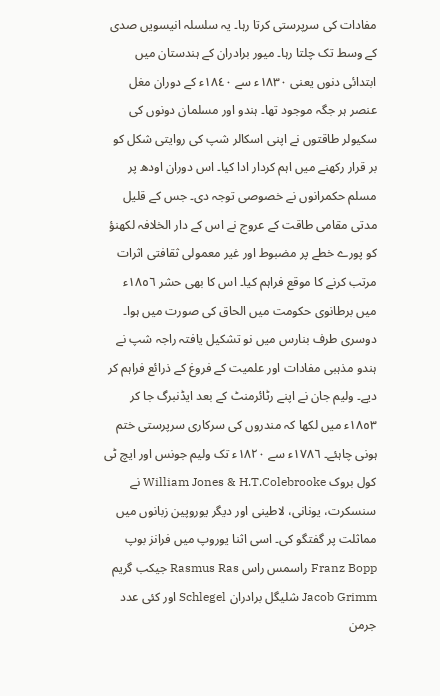مفادات کی سرپرستی کرتا رہا۔ یہ سلسلہ انیسویں صدی کے وسط تک چلتا رہا۔ میور برادران کے ہندستان میں ابتدائی دنوں یعنی ١٨٣٠ء سے ١٨٤٠ء کے دوران مغل عنصر ہر جگہ موجود تھا۔ ہندو اور مسلمان دونوں کی سکیولر طاقتوں نے اپنی اسکالر شپ کی روایتی شکل کو بر قرار رکھنے میں اہم کردار ادا کیا۔ اس دوران اودھ پر مسلم حکمرانوں نے خصوصی توجہ دی۔ جس کے قلیل مدتی مقامی طاقت کے عروج نے اس کے دار الخلافہ لکھنؤ کو پورے خطے پر مضبوط اور غیر معمولی ثقافتی اثرات مرتب کرنے کا موقع فراہم کیا۔ اس کا بھی حشر ١٨٥٦ء میں برطانوی حکومت میں الحاق کی صورت میں ہوا۔ دوسری طرف بنارس میں نو تشکیل یافتہ راجہ شپ نے ہندو مذہبی مفادات اور علمیت کے فروغ کے ذرائع فراہم کر دیے۔ ولیم جان نے اپنے رٹائرمنٹ کے بعد ایڈنبرگ جا کر ١٨٥٣ء میں لکھا کہ مندروں کی سرکاری سرپرستی ختم ہونی چاہئے۔ ١٧٨٦ء سے ١٨٢٠ء تک ولیم جونس اور ایچ ٹی کول بروک William Jones & H.T.Colebrooke نے سنسکرت، یونانی، لاطینی اور دیگر یوروپین زبانوں میں مماثلت پر گفتگو کی۔ اسی اثنا یوروپ میں فرانز بوپ Franz Bopp راسمس راس Rasmus Ras جیکب گریم Jacob Grimm شلیگل برادران Schlegel اور کئی عدد جرمن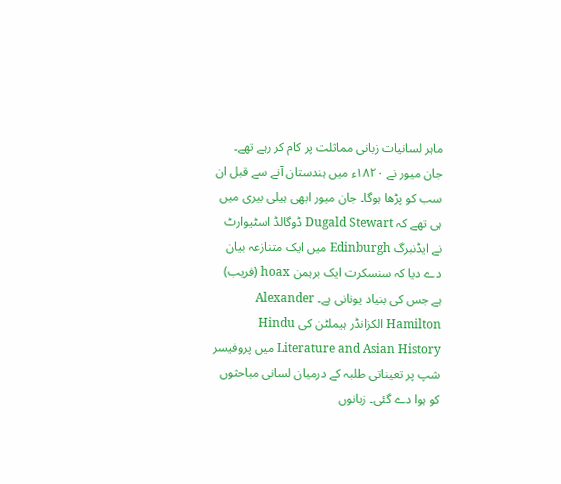ماہر لسانیات زبانی مماثلت پر کام کر رہے تھے۔ جان میور نے ١٨٢٠ء میں ہندستان آنے سے قبل ان سب کو پڑھا ہوگا۔ جان میور ابھی ہیلی بیری میں ہی تھے کہ Dugald Stewart ڈوگالڈ اسٹیوارٹ نے ایڈنبرگ Edinburgh میں ایک متنازعہ بیان دے دیا کہ سنسکرت ایک برہمن hoax (فریب) ہے جس کی بنیاد یونانی ہے۔ Alexander Hamilton الکزانڈر ہیملٹن کی Hindu Literature and Asian History میں پروفیسر شپ پر تعیناتی طلبہ کے درمیان لسانی مباحثوں کو ہوا دے گئی۔ زبانوں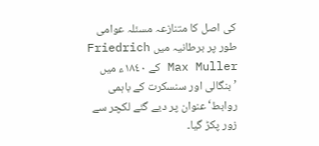کی اصل کا متنازعہ مسئلہ عوامی طور پر برطانیہ میں Friedrich Max Muller کے ١٨٤٠ء میں ’بنگالی اور سنسکرت کے باہمی روابط‘ عنوان پر دیے گئے لکچر سے زور پکڑ گیا۔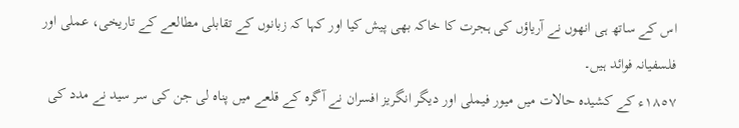اس کے ساتھ ہی انھوں نے آریاؤں کی ہجرت کا خاکہ بھی پیش کیا اور کہا کہ زبانوں کے تقابلی مطالعے کے تاریخی، عملی اور فلسفیانہ فوائد ہیں۔
١٨٥٧ء کے کشیدہ حالات میں میور فیملی اور دیگر انگریز افسران نے آگرہ کے قلعے میں پناہ لی جن کی سر سید نے مدد کی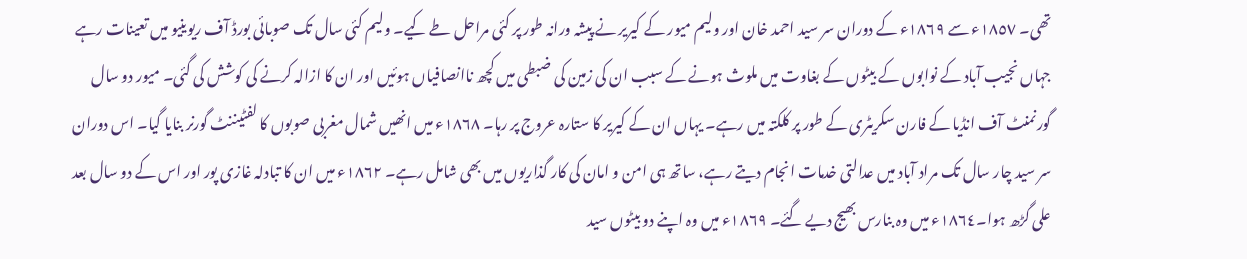تھی۔ ١٨٥٧ء سے ١٨٦٩ء کے دوران سر سید احمد خان اور ولیم میور کے کیریر نے پیشہ ورانہ طور پر کئی مراحل طے کیے۔ ولیم کئی سال تک صوبائی بورڈ آف ریوینیو میں تعینات رہے جہاں نجیب آباد کے نوابوں کے بیٹوں کے بغاوت میں ملوث ہونے کے سبب ان کی زمین کی ضبطی میں کچھ ناانصافیاں ہوئیں اور ان کا ازالہ کرنے کی کوشش کی گئی۔ میور دو سال گورنمنٹ آف انڈیا کے فارن سکریٹری کے طور پر کلکتہ میں رہے۔ یہاں ان کے کیریر کا ستارہ عروج پر رہا۔ ١٨٦٨ء میں انھیں شمال مغربی صوبوں کا لفٹیننٹ گورنر بنایا گیا۔ اس دوران سر سید چار سال تک مراد آباد میں عدالتی خدمات انجام دیتے رہے، ساتھ ہی امن و امان کی کار گذاریوں میں بھی شامل رہے۔ ١٨٦٢ء میں ان کا تبادلہ غازی پور اور اس کے دو سال بعد علی گڑھ ہوا۔١٨٦٤ء میں وہ بنارس بھیج دیے گئے۔ ١٨٦٩ء میں وہ اپنے دو بیٹوں سید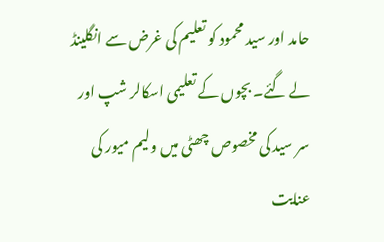حامد اور سید محمود کو تعلیم کی غرض سے انگلینڈ لے گئے۔ بچوں کے تعلیمی اسکالر شپ اور سر سید کی مخصوص چھٹی میں ولیم میور کی عنایت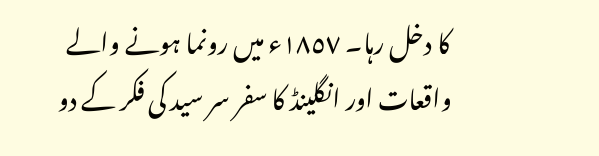کا دخل رہا۔ ١٨٥٧ء میں رونما ہونے والے واقعات اور انگلینڈ کا سفر سر سید کی فکر کے دو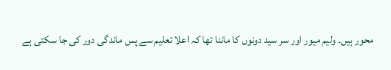محور ہیں۔ ولیم میور اور سر سید دونوں کا ماننا تھا کہ اعلا تعلیم سے پس ماندگی دور کی جا سکتی ہے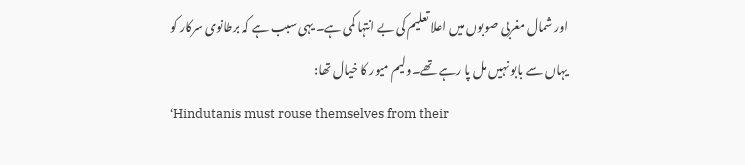اور شمال مغربی صوبوں میں اعلا تعلیم کی بے انتہا کمی ہے۔ یہی سبب ہے کہ برطانوی سرکار کو یہاں سے بابو نہیں مل پا رہے تھے۔ولیم میور کا خیال تھا:
‘Hindutanis must rouse themselves from their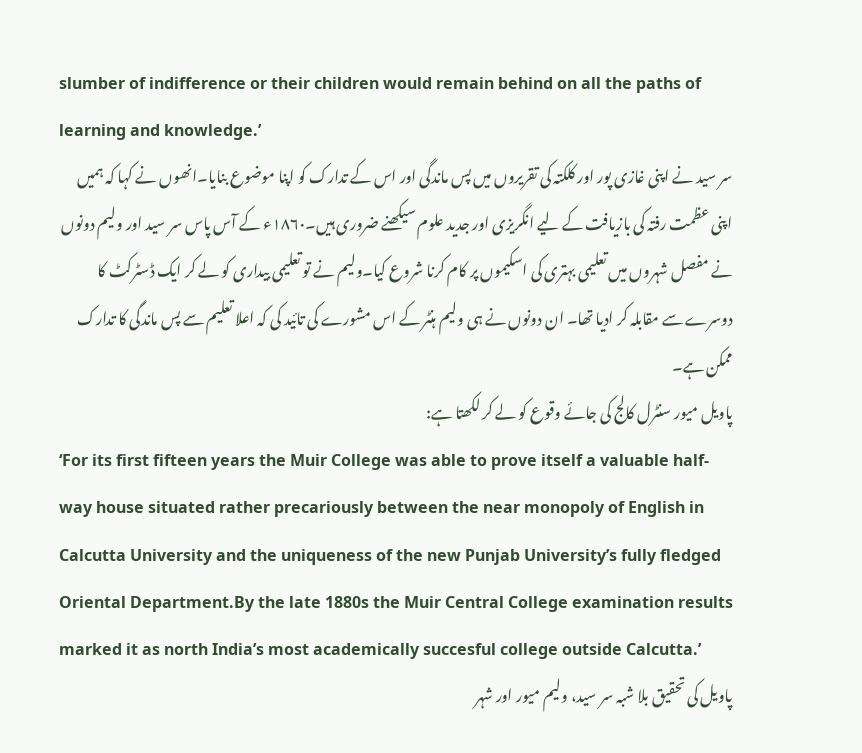slumber of indifference or their children would remain behind on all the paths of learning and knowledge.’
سر سید نے اپنی غازی پور اور کلکتہ کی تقریروں میں پس ماندگی اور اس کے تدارک کو اپنا موضوع بنایا۔انھوں نے کہا کہ ہمیں اپنی عظمت رفتہ کی بازیافت کے لیے انگریزی اور جدید علوم سیکھنے ضروری ہیں۔١٨٦٠ء کے آس پاس سر سید اور ولیم دونوں نے مفصل شہروں میں تعلیمی بہتری کی اسکیموں پر کام کرنا شروع کیا۔ولیم نے تو تعلیمی بیداری کو لے کر ایک ڈسٹرکٹ کا دوسرے سے مقابلہ کر ادیا تھا۔ ان دونوں نے ہی ولیم ہنٹر کے اس مشورے کی تائید کی کہ اعلا تعلیم سے پس ماندگی کا تدارک ممکن ہے۔
پاویل میور سنٹرل کالج کی جائے وقوع کو لے کر لکھتا ہے:
‘For its first fifteen years the Muir College was able to prove itself a valuable half-way house situated rather precariously between the near monopoly of English in Calcutta University and the uniqueness of the new Punjab University’s fully fledged Oriental Department.By the late 1880s the Muir Central College examination results marked it as north India’s most academically succesful college outside Calcutta.’
پاویل کی تحقیق بلا شبہ سر سید، ولیم میور اور شہر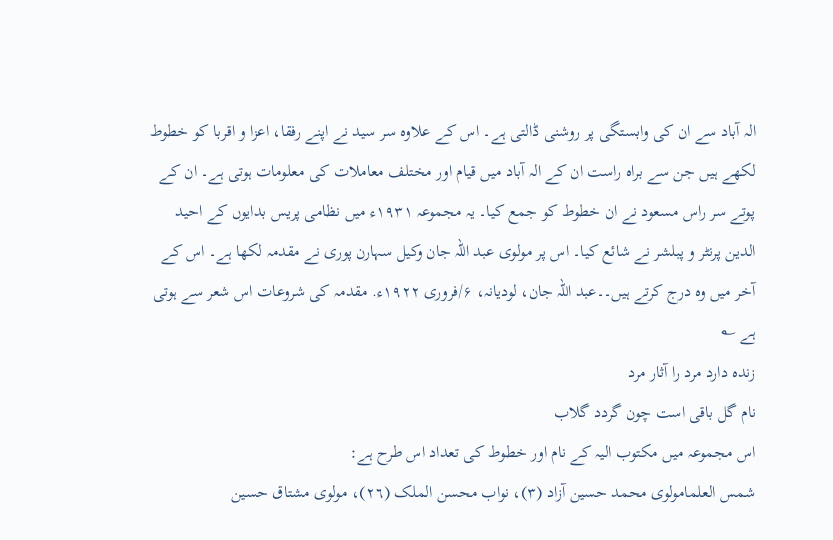الہ آباد سے ان کی وابستگی پر روشنی ڈالتی ہے۔ اس کے علاوہ سر سید نے اپنے رفقا، اعزا و اقربا کو خطوط لکھے ہیں جن سے براہ راست ان کے الہ آباد میں قیام اور مختلف معاملات کی معلومات ہوتی ہے۔ ان کے پوتے سر راس مسعود نے ان خطوط کو جمع کیا۔ یہ مجموعہ ١٩٣١ء میں نظامی پریس بدایوں کے احید الدین پرنٹر و پبلشر نے شائع کیا۔ اس پر مولوی عبد اللہ جان وکیل سہارن پوری نے مقدمہ لکھا ہے۔ اس کے آخر میں وہ درج کرتے ہیں۔۔عبد اللہ جان، لودیانہ، ۶/فروری ١٩٢٢ء. مقدمہ کی شروعات اس شعر سے ہوتی ہے ؎
زندہ دارد مرد را آثار مرد
نام گل باقی است چون گردد گلاب
اس مجموعہ میں مکتوب الیہ کے نام اور خطوط کی تعداد اس طرح ہے:
شمس العلمامولوی محمد حسین آزاد (۳)، نواب محسن الملک (٢٦)، مولوی مشتاق حسین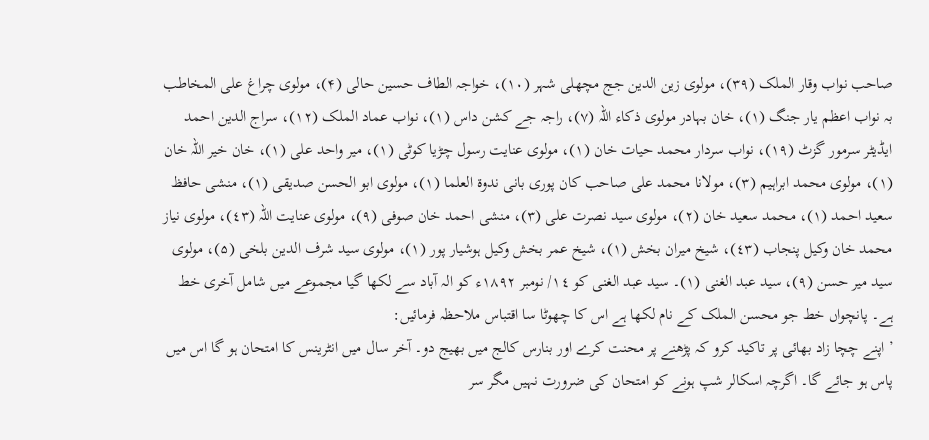صاحب نواب وقار الملک (٣٩)، مولوی زین الدین جج مچھلی شہر (١٠)، خواجہ الطاف حسین حالی (۴)، مولوی چراغ علی المخاطب بہ نواب اعظم یار جنگ (۱)، خان بہادر مولوی ذکاء اللہ (۷)، راجہ جے کشن داس (۱)، نواب عماد الملک (١٢)، سراج الدین احمد ایڈیٹر سرمور گزٹ (١٩)، نواب سردار محمد حیات خان (۱)، مولوی عنایت رسول چڑیا کوٹی (۱)، میر واحد علی (۱)، خان خیر اللہ خان (۱)، مولوی محمد ابراہیم (۳)، مولانا محمد علی صاحب کان پوری بانی ندوۃ العلما (۱)، مولوی ابو الحسن صدیقی (۱)، منشی حافظ سعید احمد (۱)، محمد سعید خان (۲)، مولوی سید نصرت علی (۳)، منشی احمد خان صوفی (۹)، مولوی عنایت اللہ (٤٣)، مولوی نیاز محمد خان وکیل پنجاب (٤٣)، شیخ میران بخش (۱)، شیخ عمر بخش وکیل ہوشیار پور (۱)، مولوی سید شرف الدین بلخی (۵)، مولوی سید میر حسن (۹)، سید عبد الغنی (۱)۔ سید عبد الغنی کو ١٤/ نومبر ١٨٩٢ء کو الہ آباد سے لکھا گیا مجموعے میں شامل آخری خط ہے۔ پانچواں خط جو محسن الملک کے نام لکھا ہے اس کا چھوٹا سا اقتباس ملاحظہ فرمائیں:
’اپنے چچا زاد بھائی پر تاکید کرو کہ پڑھنے پر محنت کرے اور بنارس کالج میں بھیج دو۔ آخر سال میں انٹرینس کا امتحان ہو گا اس میں پاس ہو جائے گا۔ اگرچہ اسکالر شپ ہونے کو امتحان کی ضرورت نہیں مگر سر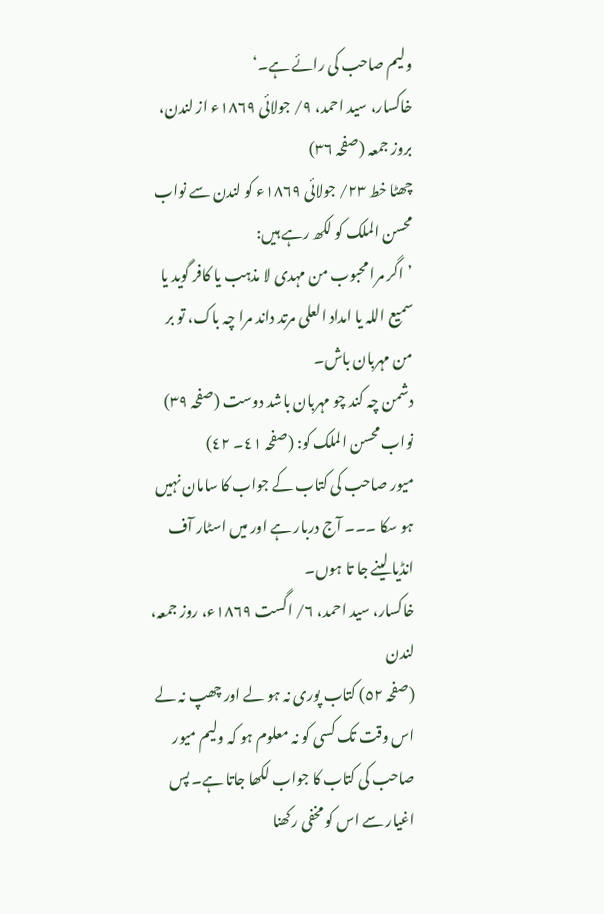ولیم صاحب کی رائے ہے۔‘
خاکسار، سید احمد، ۹/ جولائی ١٨٦٩ء از لندن، بروز جمعہ (صفحہ ٣٦)
چھٹا خط ٢٣/ جولائی ١٨٦٩ء کو لندن سے نواب محسن الملک کو لکھ رہے ہیں:
’اگر مرا محبوب من مہدی لا مذہب یا کافر گوید یا سمیع اللہ یا امداد العلی مرتد داند مرا چہ باک، تو بر من مہربان باش۔
دشمن چہ کند چو مہربان باشد دوست (صفحہ ٣٩)
نواب محسن الملک کو: (صفحہ ٤١۔ ٤٢)
میور صاحب کی کتاب کے جواب کا سامان نہیں ہو سکا ۔۔۔ آج دربار ہے اور میں اسٹار آف انڈیا لینے جا تا ہوں۔
خاکسار، سید احمد، ۶/ اگست ١٨٦٩ء، روز جمعہ، لندن
(صفحہ ٥٢) کتاب پوری نہ ہو لے اور چھپ نہ لے اس وقت تک کسی کو نہ معلوم ہو کہ ولیم میور صاحب کی کتاب کا جواب لکھا جاتا ہے۔ پس اغیار سے اس کو مخفی رکھنا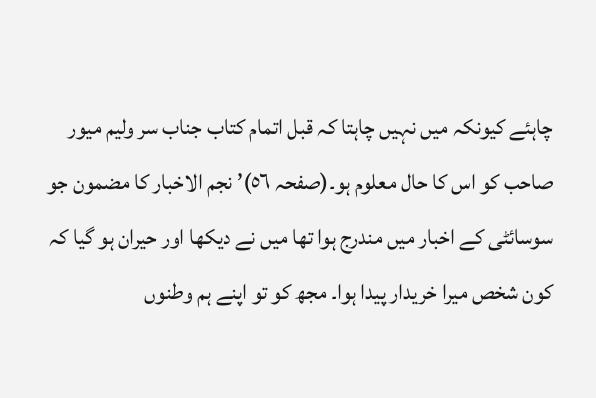چاہئے کیونکہ میں نہیں چاہتا کہ قبل اتمام کتاب جناب سر ولیم میور صاحب کو اس کا حال معلوم ہو۔(صفحہ ٥٦)’ نجم الاخبار کا مضمون جو سوسائٹی کے اخبار میں مندرج ہوا تھا میں نے دیکھا اور حیران ہو گیا کہ کون شخص میرا خریدار پیدا ہوا۔ مجھ کو تو اپنے ہم وطنوں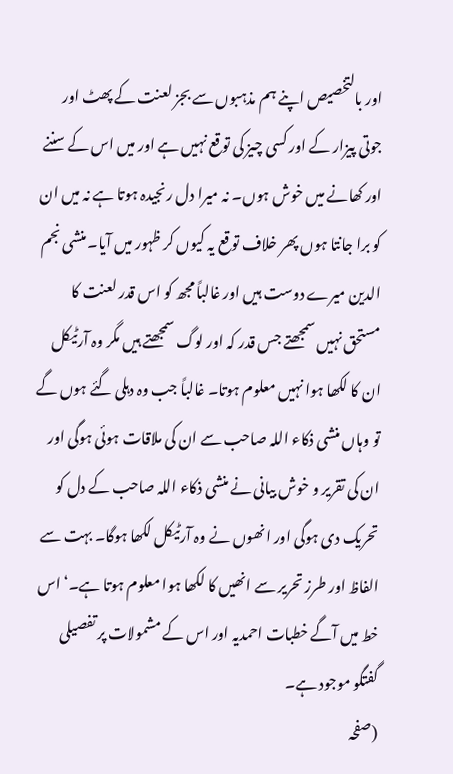اور بالتخصیص اپنے ہم مذہبوں سے بجز لعنت کے پھٹ اور جوتی پیزار کے اور کسی چیز کی توقع نہیں ہے اور میں اس کے سننے اور کھانے میں خوش ہوں۔ نہ میرا دل رنجیدہ ہوتا ہے نہ میں ان کو برا جانتا ہوں پھر خلاف توقع یہ کیوں کر ظہور میں آیا۔ منشی نجم الدین میرے دوست ہیں اور غالباً مجھ کو اس قدر لعنت کا مستحق نہیں سمجھتے جس قدر کہ اور لوگ سمجھتے ہیں مگر وہ آرٹیکل ان کا لکھا ہوا نہیں معلوم ہوتا۔ غالباً جب وہ دہلی گئے ہوں گے تو وہاں منشی ذکاء اللہ صاحب سے ان کی ملاقات ہوئی ہوگی اور ان کی تقریر و خوش بیانی نے منشی ذکاء اللہ صاحب کے دل کو تحریک دی ہوگی اور انھوں نے وہ آرٹیکل لکھا ہوگا۔ بہت سے الفاظ اور طرز تحریر سے انھیں کا لکھا ہوا معلوم ہوتا ہے۔‘ اس خط میں آگے خطبات احمدیہ اور اس کے مشمولات پر تفصیلی گفتگو موجود ہے۔
(صفحہ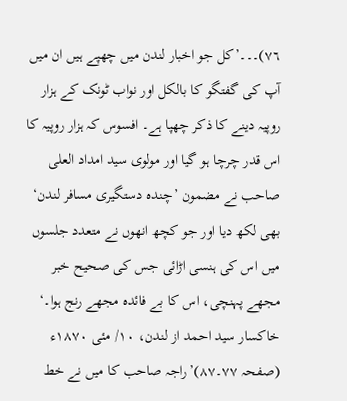٧٦)۔۔۔’کل جو اخبار لندن میں چھپے ہیں ان میں آپ کی گفتگو کا بالکل اور نواب ٹونک کے ہزار روپیہ دینے کا ذکر چھپا ہے۔ افسوس کہ ہزار روپیہ کا اس قدر چرچا ہو گیا اور مولوی سید امداد العلی صاحب نے مضمون ’چندہ دستگیری مسافر لندن‘ بھی لکھ دیا اور جو کچھ انھوں نے متعدد جلسوں میں اس کی ہنسی اڑائی جس کی صحیح خبر مجھے پہنچی، اس کا بے فائدہ مجھے رنج ہوا۔‘
خاکسار سید احمد از لندن، ١٠/ مئی ١٨٧٠ء
(صفحہ ۷۷۔۸۷)’راجہ صاحب کا میں نے خط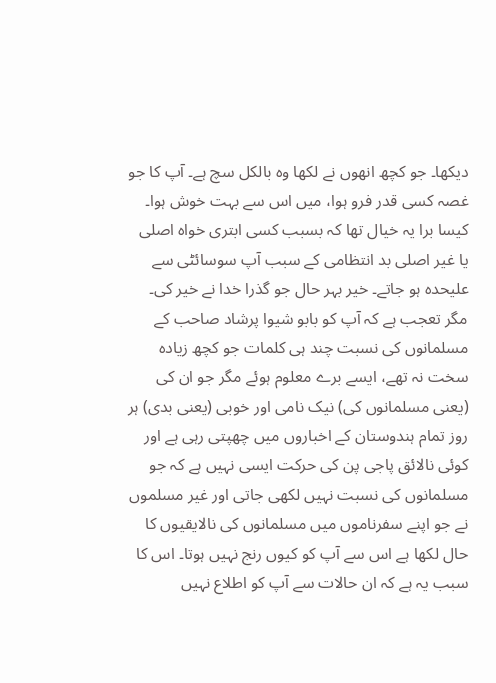دیکھا۔ جو کچھ انھوں نے لکھا وہ بالکل سچ ہے۔ آپ کا جو غصہ کسی قدر فرو ہوا، میں اس سے بہت خوش ہوا۔ کیسا برا یہ خیال تھا کہ بسبب کسی ابتری خواہ اصلی یا غیر اصلی بد انتظامی کے سبب آپ سوسائٹی سے علیحدہ ہو جاتے۔ خیر بہر حال جو گذرا خدا نے خیر کی۔ مگر تعجب ہے کہ آپ کو بابو شیوا پرشاد صاحب کے مسلمانوں کی نسبت چند ہی کلمات جو کچھ زیادہ سخت نہ تھے، ایسے برے معلوم ہوئے مگر جو ان کی (یعنی مسلمانوں کی) نیک نامی اور خوبی (یعنی بدی) ہر روز تمام ہندوستان کے اخباروں میں چھپتی رہی ہے اور کوئی نالائق پاجی پن کی حرکت ایسی نہیں ہے کہ جو مسلمانوں کی نسبت نہیں لکھی جاتی اور غیر مسلموں نے جو اپنے سفرناموں میں مسلمانوں کی نالایقیوں کا حال لکھا ہے اس سے آپ کو کیوں رنج نہیں ہوتا۔ اس کا سبب یہ ہے کہ ان حالات سے آپ کو اطلاع نہیں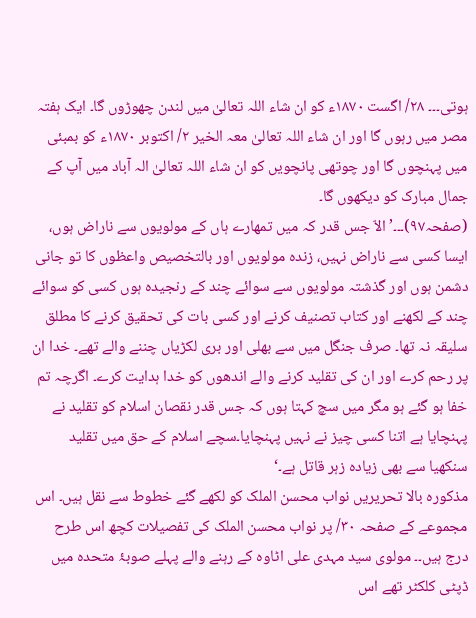ہوتی۔۔۔ ٢٨/ اگست ١٨٧٠ء کو ان شاء اللہ تعالیٰ میں لندن چھوڑوں گا۔ ایک ہفتہ مصر میں رہوں گا اور ان شاء اللہ تعالیٰ معہ الخیر ۲/ اکتوبر ١٨٧٠ء کو بمبئی میں پہنچوں گا اور چوتھی پانچویں کو ان شاء اللہ تعالیٰ الہ آباد میں آپ کے جمال مبارک کو دیکھوں گا۔
(صفحہ۹۷)۔۔۔’الاّ جس قدر کہ میں تمھارے ہاں کے مولویوں سے ناراض ہوں، ایسا کسی سے ناراض نہیں، زندہ مولویوں اور بالتخصیص واعظوں کا تو جانی دشمن ہوں اور گذشتہ مولویوں سے سوائے چند کے رنجیدہ ہوں کسی کو سوائے چند کے لکھنے اور کتاب تصنیف کرنے اور کسی بات کی تحقیق کرنے کا مطلق سلیقہ نہ تھا۔ صرف جنگل میں سے بھلی اور بری لکڑیاں چننے والے تھے۔ خدا ان پر رحم کرے اور ان کی تقلید کرنے والے اندھوں کو خدا ہدایت کرے۔ اگرچہ تم خفا ہو گئے ہو مگر میں سچ کہتا ہوں کہ جس قدر نقصان اسلام کو تقلید نے پہنچایا ہے اتنا کسی چیز نے نہیں پہنچایا۔سچے اسلام کے حق میں تقلید سنکھیا سے بھی زیادہ زہر قاتل ہے۔‘
مذکورہ بالا تحریریں نواب محسن الملک کو لکھے گئے خطوط سے نقل ہیں۔ اس مجموعے کے صفحہ ٣٠/ پر نواب محسن الملک کی تفصیلات کچھ اس طرح درج ہیں۔۔ مولوی سید مہدی علی اٹاوہ کے رہنے والے پہلے صوبۂ متحدہ میں ڈپٹی کلکٹر تھے اس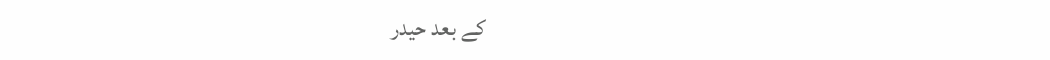کے بعد حیدر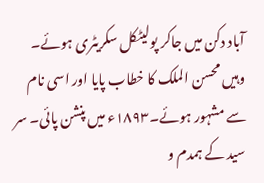آباد دکن میں جاکر پولیٹکل سکریٹری ہوئے۔ وہیں محسن الملک کا خطاب پایا اور اسی نام سے مشہور ہوئے۔١٨٩٣ء میں پنشن پائی۔ سر سید کے ہمدم و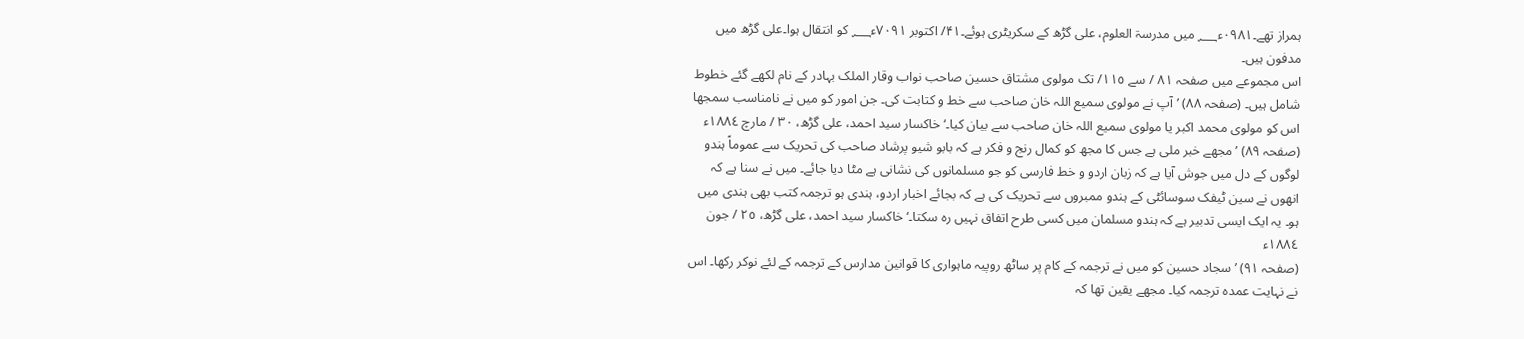ہمراز تھے۔۰۹۸۱ء؁ میں مدرسۃ العلوم، علی گڑھ کے سکریٹری ہوئے۔۴۱/ اکتوبر ۷۰۹۱ء؁ کو انتقال ہوا۔علی گڑھ میں مدفون ہیں۔
اس مجموعے میں صفحہ ٨١ / سے ١١٥/ تک مولوی مشتاق حسین صاحب نواب وقار الملک بہادر کے نام لکھے گئے خطوط شامل ہیں۔ (صفحہ ۸۸) ’آپ نے مولوی سمیع اللہ خان صاحب سے خط و کتابت کی۔ جن امور کو میں نے نامناسب سمجھا اس کو مولوی محمد اکبر یا مولوی سمیع اللہ خان صاحب سے بیان کیا۔‘ خاکسار سید احمد، علی گڑھ، ٣٠ / مارچ ١٨٨٤ء
(صفحہ ٨٩) ’مجھے خبر ملی ہے جس کا مجھ کو کمال رنج و فکر ہے کہ بابو شیو پرشاد صاحب کی تحریک سے عموماً ہندو لوگوں کے دل میں جوش آیا ہے کہ زبان اردو و خط فارسی کو جو مسلمانوں کی نشانی ہے مٹا دیا جائے۔ میں نے سنا ہے کہ انھوں نے سین ٹیفک سوسائٹی کے ہندو ممبروں سے تحریک کی ہے کہ بجائے اخبار اردو، ہندی ہو ترجمہ کتب بھی ہندی میں ہو۔ یہ ایک ایسی تدبیر ہے کہ ہندو مسلمان میں کسی طرح اتفاق نہیں رہ سکتا۔‘ خاکسار سید احمد، علی گڑھ، ٢٥ / جون ١٨٨٤ء
(صفحہ ٩١) ’سجاد حسین کو میں نے ترجمہ کے کام پر ساٹھ روپیہ ماہواری کا قوانین مدارس کے ترجمہ کے لئے نوکر رکھا۔ اس نے نہایت عمدہ ترجمہ کیا۔ مجھے یقین تھا کہ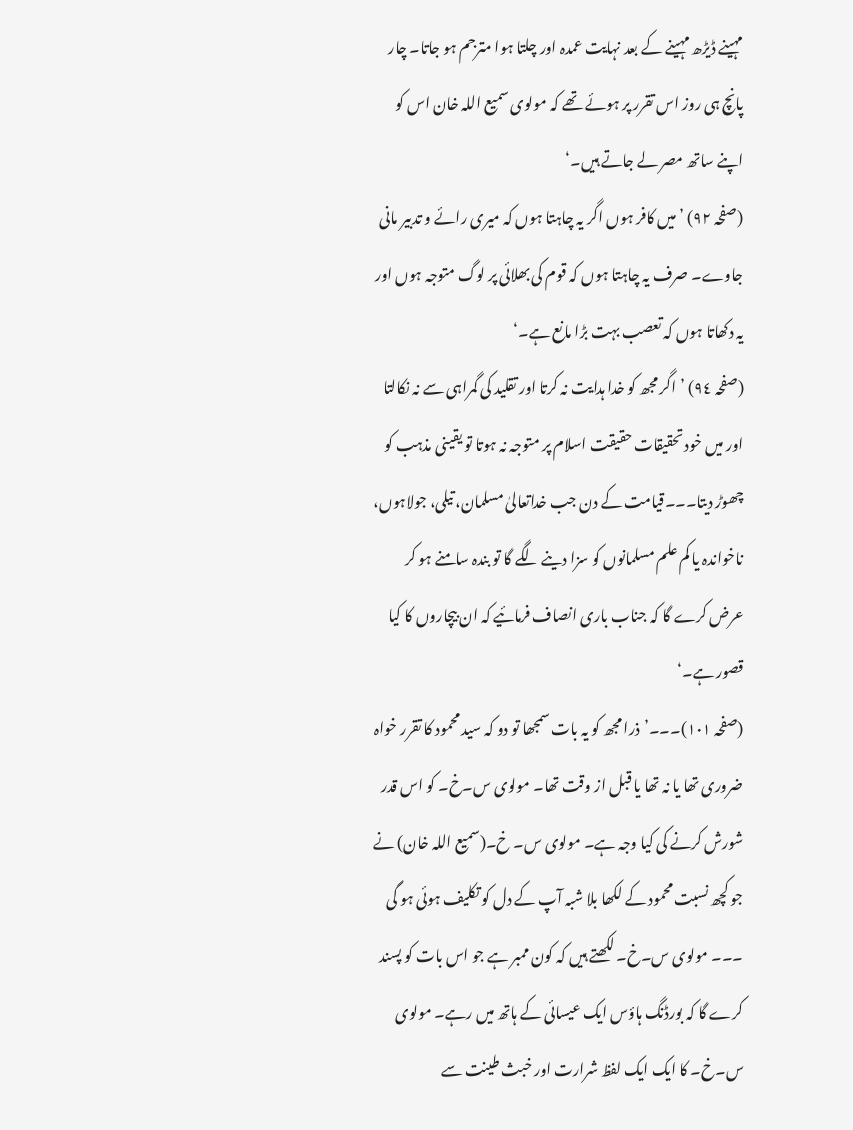مہینے ڈیڑھ مہینے کے بعد نہایت عمدہ اور چلتا ہوا مترجم ہو جاتا۔ چار پانچ ہی روز اس تقرر پر ہوئے تھے کہ مولوی سمیع اللہ خان اس کو اپنے ساتھ مصر لے جاتے ہیں۔‘
(صفحہ ٩٢) ’میں کافر ہوں اگر یہ چاہتا ہوں کہ میری رائے و تدبیر مانی جاوے۔ صرف یہ چاہتا ہوں کہ قوم کی بھلائی پر لوگ متوجہ ہوں اور یہ دکھاتا ہوں کہ تعصب بہت بڑا مانع ہے۔‘
(صفحہ ٩٤) ’اگر مجھ کو خدا ہدایت نہ کرتا اور تقلید کی گمراہی سے نہ نکالتا اور میں خود تحقیقات حقیقت اسلام پر متوجہ نہ ہوتا تو یقینی مذہب کو چھوڑ دیتا۔۔۔قیامت کے دن جب خداتعالیٰ مسلمان، تیلی، جولاہوں، ناخواندہ یا کم علم مسلمانوں کو سزا دینے لگے گا تو بندہ سامنے ہو کر عرض کرے گا کہ جناب باری انصاف فرمائیے کہ ان بیچاروں کا کیا قصور ہے۔‘
(صفحہ ۱۰۱)۔۔۔’ذرا مجھ کو یہ بات سمجھا تو دو کہ سید محمود کا تقرر خواہ ضروری تھا یا نہ تھا یا قبل از وقت تھا۔ مولوی س۔خ۔ کو اس قدر شورش کرنے کی کیا وجہ ہے۔ مولوی س۔ خ۔(سمیع اللہ خان) نے جو کچھ نسبت محمود کے لکھا بلا شبہ آپ کے دل کو تکلیف ہوئی ہو گی ۔۔۔ مولوی س۔خ۔ لکھتے ہیں کہ کون ممبر ہے جو اس بات کو پسند کرے گا کہ بورڈنگ ہاؤس ایک عیسائی کے ہاتھ میں رہے۔ مولوی س۔خ۔ کا ایک ایک لفظ شرارت اور خبث طینت سے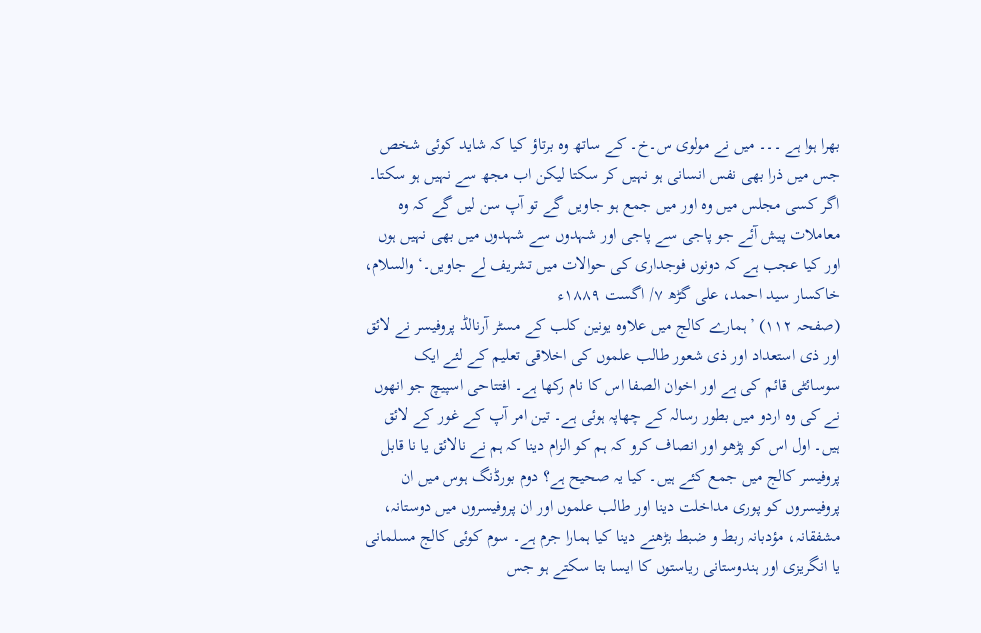بھرا ہوا ہے ۔۔۔ میں نے مولوی س۔خ۔ کے ساتھ وہ برتاؤ کیا کہ شاید کوئی شخص جس میں ذرا بھی نفس انسانی ہو نہیں کر سکتا لیکن اب مجھ سے نہیں ہو سکتا۔ اگر کسی مجلس میں وہ اور میں جمع ہو جاویں گے تو آپ سن لیں گے کہ وہ معاملات پیش آئے جو پاجی سے پاجی اور شہدوں سے شہدوں میں بھی نہیں ہوں اور کیا عجب ہے کہ دونوں فوجداری کی حوالات میں تشریف لے جاویں۔‘ والسلام، خاکسار سید احمد، علی گڑھ ۷/ اگست ١٨٨٩ء
(صفحہ ١١٢) ’ہمارے کالج میں علاوہ یونین کلب کے مسٹر آرنالڈ پروفیسر نے لائق اور ذی استعداد اور ذی شعور طالب علموں کی اخلاقی تعلیم کے لئے ایک سوسائٹی قائم کی ہے اور اخوان الصفا اس کا نام رکھا ہے۔ افتتاحی اسپیچ جو انھوں نے کی وہ اردو میں بطور رسالہ کے چھاپہ ہوئی ہے۔ تین امر آپ کے غور کے لائق ہیں۔ اول اس کو پڑھو اور انصاف کرو کہ ہم کو الزام دینا کہ ہم نے نالائق یا نا قابل پروفیسر کالج میں جمع کئے ہیں۔ کیا یہ صحیح ہے؟ دوم بورڈنگ ہوس میں ان پروفیسروں کو پوری مداخلت دینا اور طالب علموں اور ان پروفیسروں میں دوستانہ، مشفقانہ، مؤدبانہ ربط و ضبط بڑھنے دینا کیا ہمارا جرم ہے۔ سوم کوئی کالج مسلمانی یا انگریزی اور ہندوستانی ریاستوں کا ایسا بتا سکتے ہو جس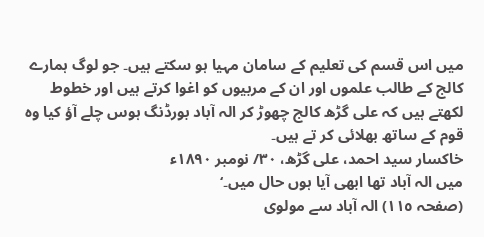میں اس قسم کی تعلیم کے سامان مہیا ہو سکتے ہیں۔ جو لوگ ہمارے کالج کے طالب علموں اور ان کے مربیوں کو اغوا کرتے ہیں اور خطوط لکھتے ہیں کہ علی گڑھ کالج چھوڑ کر الہ آباد بورڈنگ ہوس چلے آؤ کیا وہ قوم کے ساتھ بھلائی کر تے ہیں۔
خاکسار سید احمد، علی گڑھ، ٣٠/ نومبر ١٨٩٠ء
میں الہ آباد تھا ابھی آیا ہوں حال میں۔‘
(صفحہ ١١٥) الہ آباد سے مولوی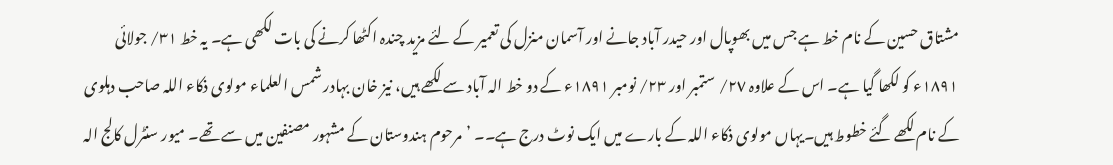مشتاق حسین کے نام خط ہے جس میں بھوپال اور حیدر آباد جانے اور آسمان منزل کی تعمیر کے لئے مزید چندہ اکٹھا کرنے کی بات لکھی ہے۔ یہ خط ٣١/ جولائی ١٨٩١ء کو لکھا گیا ہے۔ اس کے علاوہ ٢٧/ ستمبر اور ٢٣/ نومبر ١٨٩١ء کے دو خط الہ آباد سے لکھے ہیں، نیز خان بہادر شمس العلماء مولوی ذکاء اللہ صاحب دہلوی کے نام لکھے گئے خطوط ہیں۔یہاں مولوی ذکاء اللہ کے بارے میں ایک نوٹ درج ہے۔۔ ’مرحوم ہندوستان کے مشہور مصنفین میں سے تھے۔ میور سنٹرل کالج الہ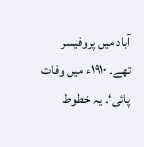آباد میں پروفیسر تھے۔ ١٩١٠ء میں وفات پائی‘۔ یہ خطوط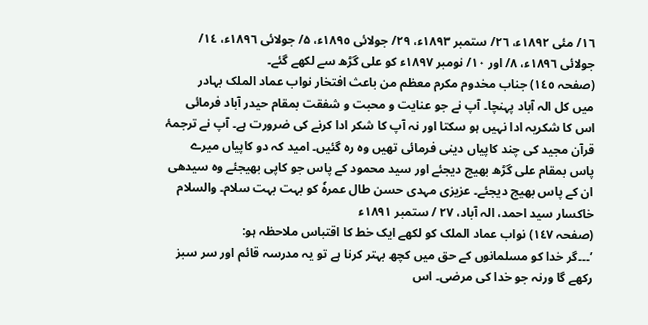١٦/ مئی ١٨٩٢ء، ٢٦/ ستمبر ١٨٩٣ء، ٢٩/ جولائی ١٨٩٥ء، ۵/ جولائی ١٨٩٦ء، ١٤/ جولائی ١٨٩٦ء، ۸/ اور ١٠/ نومبر ١٨٩٧ء کو علی گڑھ سے لکھے گئے۔
(صفحہ ١٤٥) جناب مخدوم مکرم معظم من باعث افتخار نواب عماد الملک بہادر
میں کل الہ آباد پہنچا۔ آپ نے جو عنایت و محبت و شفقت بمقام حیدر آباد فرمائی اس کا شکریہ ادا نہیں ہو سکتا اور نہ آپ کا شکر ادا کرنے کی ضرورت ہے۔ آپ نے ترجمۂ قرآن مجید کی چند کاپیاں دینی فرمائی تھیں وہ رہ گئیں۔ امید کہ دو کاپیاں میرے پاس بمقام علی گڑھ بھیج دیجئے اور سید محمود کے پاس جو کاپی بھیجئے وہ سیدھی ان کے پاس بھیج دیجئے۔ عزیزی مہدی حسن طال عمرہٗ کو بہت بہت سلام۔ والسلام
خاکسار سید احمد، الہ آباد، ٢٧ / ستمبر ١٨٩١ء
(صفحہ ١٤٧) نواب عماد الملک کو لکھے ایک خط کا اقتباس ملاحظہ ہو:
’۔۔۔گر خدا کو مسلمانوں کے حق میں کچھ بہتر کرنا ہے تو یہ مدرسہ قائم اور سر سبز رکھے گا ورنہ جو خدا کی مرضی۔ اس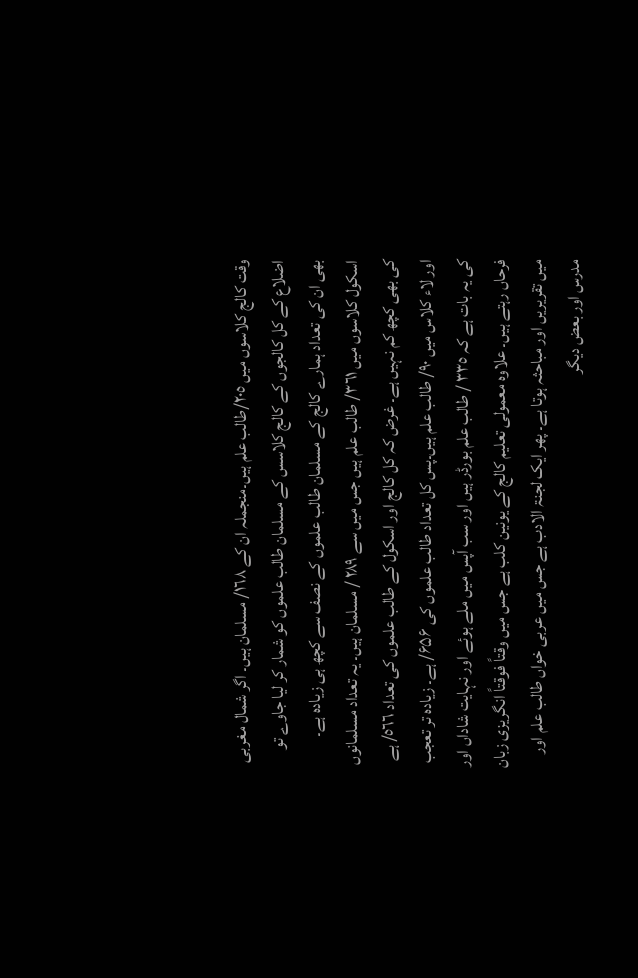وقت کالج کلاسوں میں ٢٠٥/طالب علم ہیں۔منجملہ ان کے ١٦٨/ مسلمان ہیں۔ اگر شمال مغربی اضلاع کے کل کالجوں کے کالج کلاسس کے مسلمان طالب علموں کو شمار کر لیا جاوے تو بھی ان کی تعداد ہمارے کالج کے مسلمان طالب علموں کے نصف سے کچھ ہی زیادہ ہے۔
اسکول کلاسوں میں ٣٦١/ طالب علم ہیں جس میں سے ٢٨٩ / مسلمان ہیں۔ یہ تعداد مسلمانوں کی بھی کچھ کم نہیں ہے۔ غرض کہ کل کالج اور اسکول کے طالب علموں کی تعداد ٥٦٦/ ہے اور لاء کلاس میں ٩٠/ طالب علم ہیں۔پس کل تعداد طالب علموں کی ۶۵۶/ ہے۔ زیادہ تر تعجب کی یہ بات ہے کہ ٣٣٥ / طالب علم بورڈر ہیں اور سب آپس میں ملے ہوئے اور نہایت شاداں اور فرحاں رہتے ہیں۔ علاوہ معمولی تعلیم کالج کے یونین کلب ہے جس میں وقتاً فوقتاً انگریزی زبان میں تقریریں اور مباحثہ ہوتا ہے۔ پھر ایک لجنۃ الادب ہے جس میں عربی خواں طالب علم اور مدرس اور بعض دیگر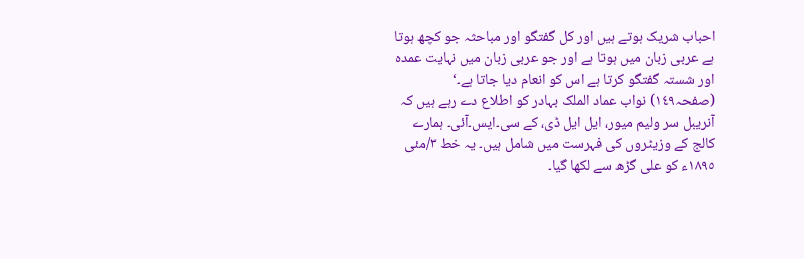احباب شریک ہوتے ہیں اور کل گفتگو اور مباحثہ جو کچھ ہوتا ہے عربی زبان میں ہوتا ہے اور جو عربی زبان میں نہایت عمدہ اور شستہ گفتگو کرتا ہے اس کو انعام دیا جاتا ہے۔‘
(صفحہ١٤٩) نواب عماد الملک بہادر کو اطلاع دے رہے ہیں کہ آنریبل سر ولیم میور، ایل ایل ڈی، کے سی۔ایس۔آئی۔ ہمارے کالج کے وزیٹروں کی فہرست میں شامل ہیں۔ یہ خط ۳/مئی ١٨٩٥ء کو علی گڑھ سے لکھا گیا۔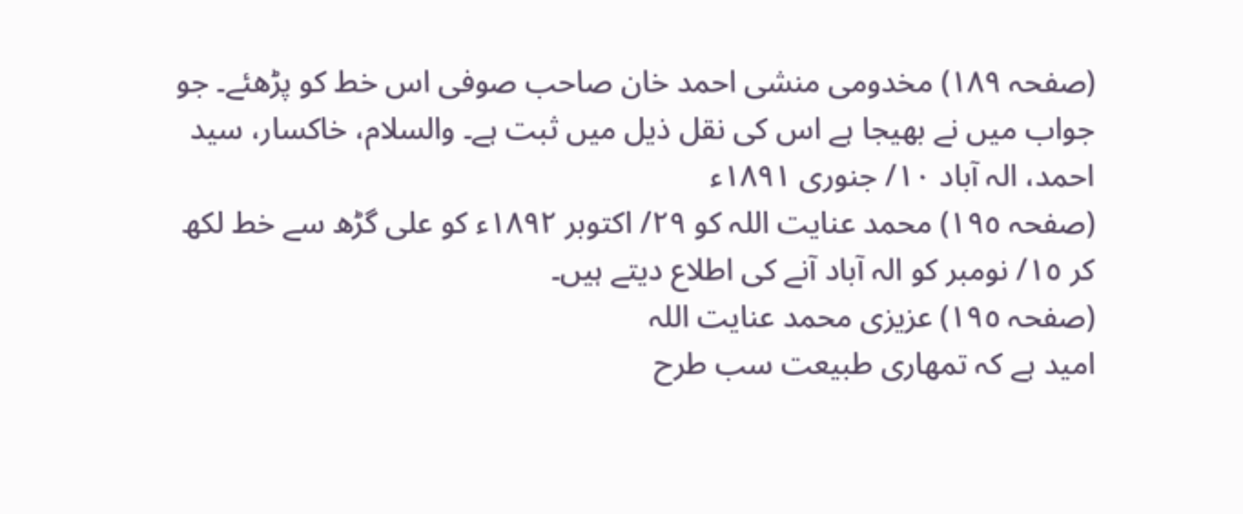(صفحہ ١٨٩) مخدومی منشی احمد خان صاحب صوفی اس خط کو پڑھئے۔ جو جواب میں نے بھیجا ہے اس کی نقل ذیل میں ثبت ہے۔ والسلام، خاکسار، سید احمد، الہ آباد ١٠/ جنوری ١٨٩١ء
(صفحہ ١٩٥) محمد عنایت اللہ کو ٢٩/ اکتوبر ١٨٩٢ء کو علی گڑھ سے خط لکھ کر ١٥/ نومبر کو الہ آباد آنے کی اطلاع دیتے ہیں۔
(صفحہ ١٩٥) عزیزی محمد عنایت اللہ
امید ہے کہ تمھاری طبیعت سب طرح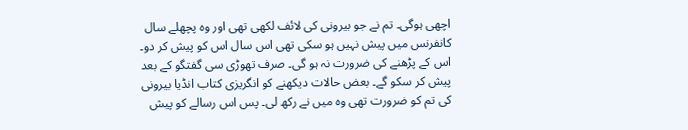اچھی ہوگی۔ تم نے جو بیرونی کی لائف لکھی تھی اور وہ پچھلے سال کانفرنس میں پیش نہیں ہو سکی تھی اس سال اس کو پیش کر دو۔ اس کے پڑھنے کی ضرورت نہ ہو گی۔ صرف تھوڑی سی گفتگو کے بعد پیش کر سکو گے۔ بعض حالات دیکھنے کو انگریزی کتاب انڈیا بیرونی کی تم کو ضرورت تھی وہ میں نے رکھ لی۔ پس اس رسالے کو پیش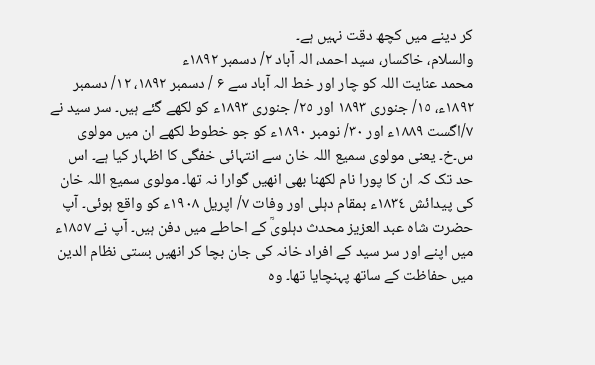کر دینے میں کچھ دقت نہیں ہے۔
والسلام، خاکسار، سید احمد، الہ آباد ۲/ دسمبر ١٨٩٢ء
محمد عنایت اللہ کو چار اور خط الہ آباد سے ۶ / دسمبر ١٨٩٢، ١٢/ دسمبر ١٨٩٢ء، ١٥/ جنوری ١٨٩٣ اور ٢٥/ جنوری ١٨٩٣ء کو لکھے گئے ہیں۔ سر سید نے ۷/اگست ١٨٨٩ء اور ٣٠/ نومبر ١٨٩٠ء کو جو خطوط لکھے ان میں مولوی س۔خ۔ یعنی مولوی سمیع اللہ خان سے انتہائی خفگی کا اظہار کیا ہے۔ اس حد تک کہ ان کا پورا نام لکھنا بھی انھیں گوارا نہ تھا۔ مولوی سمیع اللہ خان کی پیدائش ١٨٣٤ء بمقام دہلی اور وفات ۷/ اپریل ١٩٠٨ء کو واقع ہوئی۔ آپ حضرت شاہ عبد العزیز محدث دہلویؒ کے احاطے میں دفن ہیں۔ آپ نے ١٨٥٧ء میں اپنے اور سر سید کے افراد خانہ کی جان بچا کر انھیں بستی نظام الدین میں حفاظت کے ساتھ پہنچایا تھا۔ وہ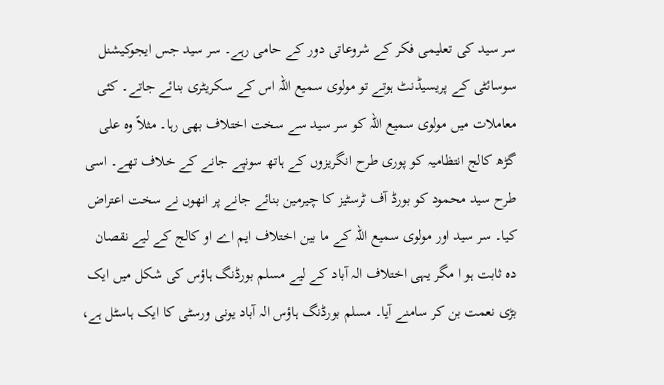سر سید کی تعلیمی فکر کے شروعاتی دور کے حامی رہے۔ سر سید جس ایجوکیشنل سوسائٹی کے پریسیڈنٹ ہوتے تو مولوی سمیع اللہ اس کے سکریٹری بنائے جاتے۔ کئی معاملات میں مولوی سمیع اللہ کو سر سید سے سخت اختلاف بھی رہا۔ مثلاً وہ علی گڑھ کالج انتظامیہ کو پوری طرح انگریزوں کے ہاتھ سونپے جانے کے خلاف تھے۔ اسی طرح سید محمود کو بورڈ آف ٹرسٹیز کا چیرمین بنائے جانے پر انھوں نے سخت اعتراض کیا۔ سر سید اور مولوی سمیع اللہ کے ما بین اختلاف ایم اے او کالج کے لیے نقصان دہ ثابت ہو ا مگر یہی اختلاف الہ آباد کے لیے مسلم بورڈنگ ہاؤس کی شکل میں ایک بڑی نعمت بن کر سامنے آیا۔ مسلم بورڈنگ ہاؤس الہ آباد یونی ورسٹی کا ایک ہاسٹل ہے،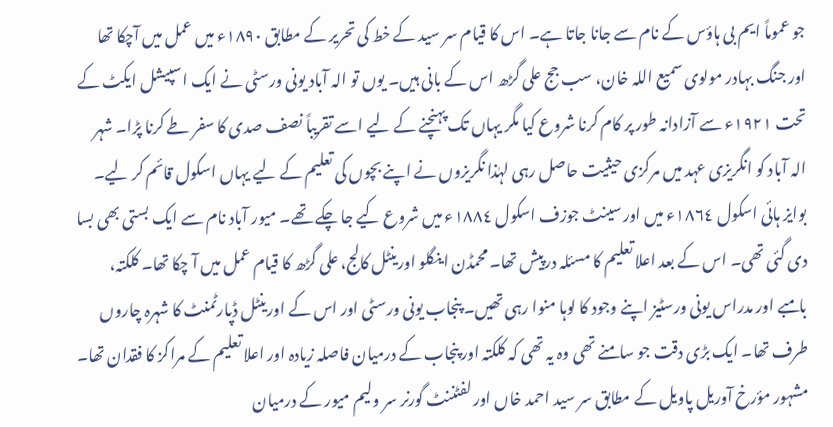جو عموماً ایم بی ہاؤس کے نام سے جانا جاتا ہے۔ اس کا قیام سر سید کے خط کی تحریر کے مطابق ١٨٩٠ء میں عمل میں آچکا تھا اور جنگ بہادر مولوی سمیع اللہ خان، سب جج علی گڑھ اس کے بانی ہیں۔ یوں تو الہ آباد یونی ورسٹی نے ایک اسپیشل ایکٹ کے تحت ١٩٢١ء سے آزادانہ طور پر کام کرنا شروع کیا مگر یہاں تک پہنچنے کے لیے اسے تقریباً نصف صدی کا سفر طے کرنا پڑا۔ شہر الہ آباد کو انگریزی عہد میں مرکزی حیثیت حاصل رہی لہٰذا نگریزوں نے اپنے بچوں کی تعلیم کے لیے یہاں اسکول قائم کر لیے۔ بوایز ہائی اسکول ١٨٦٤ء میں اور سینٹ جوزف اسکول ١٨٨٤ء میں شروع کیے جا چکے تھے۔ میور آباد نام سے ایک بستی بھی بسا دی گئی تھی۔ اس کے بعد اعلا تعلیم کا مسئلہ درپیش تھا۔ محمڈن اینگلو اورینٹل کالج، علی گڑھ کا قیام عمل میں آ چکا تھا۔ کلکتہ، بامبے اور مدراس یونی ورسٹیز اپنے وجود کا لوہا منوا رہی تھیں۔ پنجاب یونی ورسٹی اور اس کے اورینٹل ڈپارٹمنٹ کا شہرہ چاروں طرف تھا۔ ایک بڑی دقت جو سامنے تھی وہ یہ تھی کہ کلکتہ اور پنجاب کے درمیان فاصلہ زیادہ اور اعلا تعلیم کے مراکز کا فقدان تھا۔ مشہور مؤرخ آوریل پاویل کے مطابق سر سید احمد خاں اور لفٹننٹ گورنر سر ولیم میور کے درمیان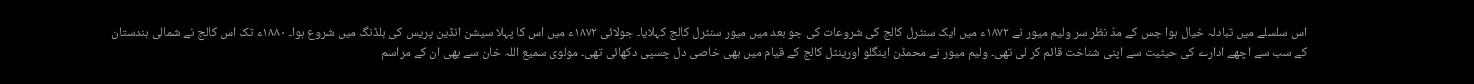اس سلسلے میں تبادلہ خیال ہوا جس کے مدّ نظر سر ولیم میور نے ١٨٧٢ء میں ایک سنٹرل کالج کی شروعات کی جو بعد میں میور سنٹرل کالج کہلایا۔ جولائی ١٨٧٢ء میں اس کا پہلا سیشن انڈین پریس کی بلڈنگ میں شروع ہوا۔ ١٨٨٠ء تک اس کالج نے شمالی ہندستان کے سب سے اچھے ادارے کی حیثیت سے اپنی شناخت قائم کر لی تھی۔ ولیم میور نے محمڈن اینگلو اورینٹل کالج کے قیام میں بھی خاصی دل چسپی دکھائی تھی۔ مولوی سمیع اللہ خان سے بھی ان کے مراسم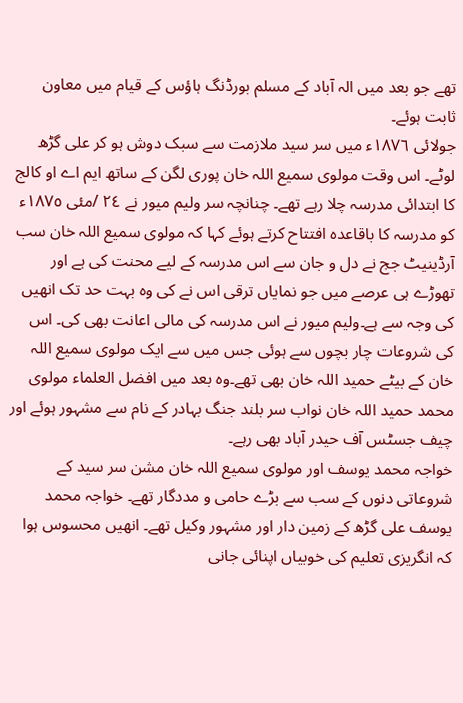تھے جو بعد میں الہ آباد کے مسلم بورڈنگ ہاؤس کے قیام میں معاون ثابت ہوئے۔
جولائی ١٨٧٦ء میں سر سید ملازمت سے سبک دوش ہو کر علی گڑھ لوٹے۔ اس وقت مولوی سمیع اللہ خان پوری لگن کے ساتھ ایم اے او کالج کا ابتدائی مدرسہ چلا رہے تھے۔ چنانچہ سر ولیم میور نے ٢٤ /مئی ١٨٧٥ء کو مدرسہ کا باقاعدہ افتتاح کرتے ہوئے کہا کہ مولوی سمیع اللہ خان سب آرڈینیٹ جج نے دل و جان سے اس مدرسہ کے لیے محنت کی ہے اور تھوڑے ہی عرصے میں جو نمایاں ترقی اس نے کی وہ بہت حد تک انھیں کی وجہ سے ہے۔ولیم میور نے اس مدرسہ کی مالی اعانت بھی کی۔ اس کی شروعات چار بچوں سے ہوئی جس میں سے ایک مولوی سمیع اللہ خان کے بیٹے حمید اللہ خان بھی تھے۔وہ بعد میں افضل العلماء مولوی محمد حمید اللہ خان نواب سر بلند جنگ بہادر کے نام سے مشہور ہوئے اور چیف جسٹس آف حیدر آباد بھی رہے۔
خواجہ محمد یوسف اور مولوی سمیع اللہ خان مشن سر سید کے شروعاتی دنوں کے سب سے بڑے حامی و مددگار تھے۔ خواجہ محمد یوسف علی گڑھ کے زمین دار اور مشہور وکیل تھے۔ انھیں محسوس ہوا کہ انگریزی تعلیم کی خوبیاں اپنائی جانی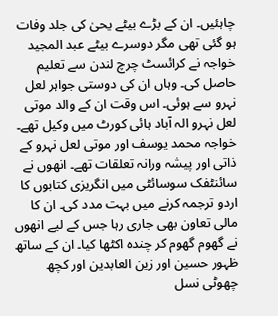چاہئیں۔ ان کے بڑے بیٹے یحیٰ کی جلد وفات ہو گئی تھی مگر دوسرے بیٹے عبد المجید خواجہ نے کرائسٹ چرچ لندن سے تعلیم حاصل کی۔ وہاں ان کی دوستی جواہر لعل نہرو سے ہوئی۔ اس وقت ان کے والد موتی لعل نہرو الہ آباد ہائی کورٹ میں وکیل تھے۔ خواجہ محمد یوسف اور موتی لعل نہرو کے ذاتی اور پیشہ ورانہ تعلقات تھے۔ انھوں نے سائنٹفک سوسائٹی میں انگریزی کتابوں کا اردو ترجمہ کرنے میں بہت مدد کی۔ ان کا مالی تعاون بھی جاری رہا جس کے لیے انھوں نے گھوم گھوم کر چندہ اکٹھا کیا۔ ان کے ساتھ ظہور حسین اور زین العابدین اور کچھ چھوٹی نسل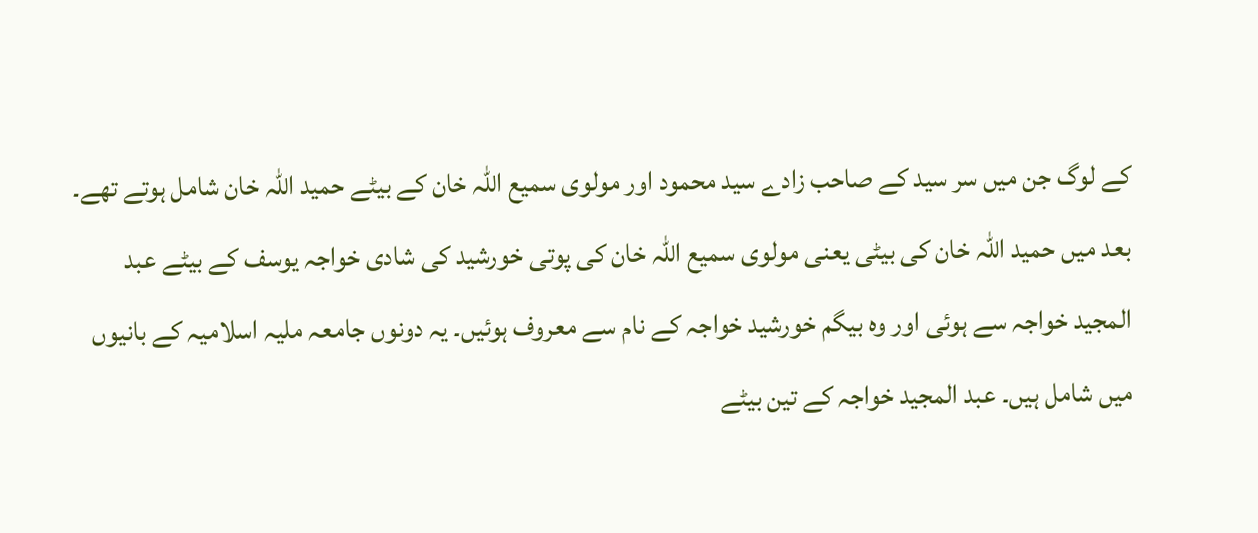کے لوگ جن میں سر سید کے صاحب زادے سید محمود اور مولوی سمیع اللہ خان کے بیٹے حمید اللہ خان شامل ہوتے تھے۔ بعد میں حمید اللہ خان کی بیٹی یعنی مولوی سمیع اللہ خان کی پوتی خورشید کی شادی خواجہ یوسف کے بیٹے عبد المجید خواجہ سے ہوئی اور وہ بیگم خورشید خواجہ کے نام سے معروف ہوئیں۔ یہ دونوں جامعہ ملیہ اسلامیہ کے بانیوں میں شامل ہیں۔ عبد المجید خواجہ کے تین بیٹے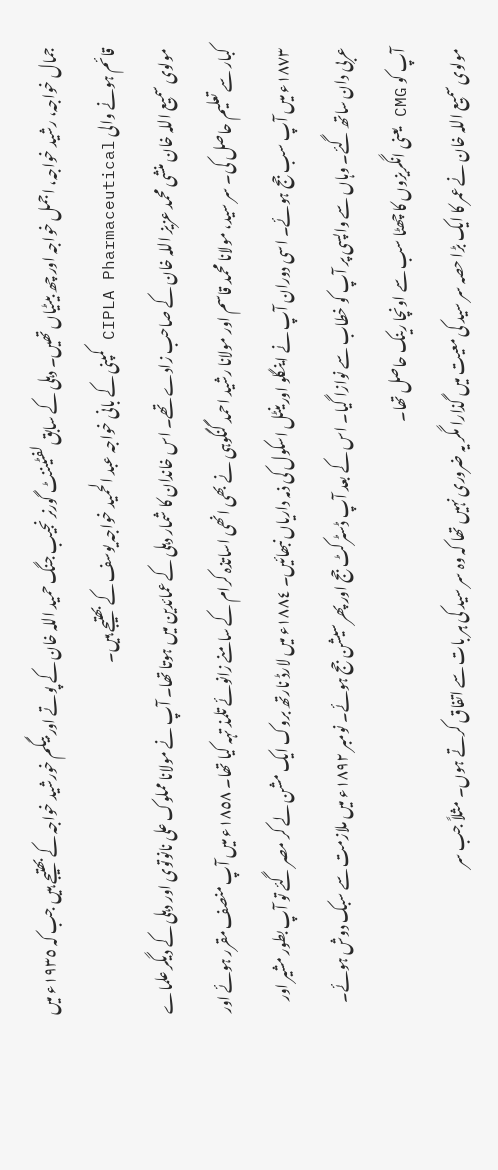جمال خواجہ، رشید خواجہ، اجمل خواجہ اور چھ بیٹیاں تھیں۔ دہلی کے سابق لفٹیننٹ گورنر نجیب جنگ حمید اللہ خان کے پوتے اور بیگم خورشید خواجہ کے بھتیجے ہیں جب کہ ١٩٣٥ء میں قائم ہونے والی CIPLA Pharmaceutical کمپنی کے بانی خواجہ عبد الحمید خواجہ یوسف کے بھتیجے ہیں۔
مولوی سمیع اللہ خان منشی محمد عزیز اللہ خان کے صاحب زادے تھے۔ اس خاندان کا شمار دہلی کے عمائدین میں ہوتا تھا۔ آپ نے مولانا مملوک علی نانوتوی اور دہلی کے دیگر علماے کبار سے تعلیم حاصل کی۔ سر سید، مولانا محمد قاسم اور مولانا رشید احمد گنگوہی نے بھی انھی اساتذہ کرام کے سامنے زانوئے تلمذ تہہ کیا تھا۔ ١٨٥٨ء میں آپ منصف مقرر ہوئے اور ١٨٧٣ء میں آپ سب جج ہوئے۔ اسی دوران آپ نے اینگلو اورینٹل اسکول کی ذمہ داریاں نبھائیں۔ ١٨٨٤ء میں لارڈ نارتھ بروک ایک مشن لے کر مصر گئے تو آپ بطور مشیر اور عربی دان ساتھ گئے۔ وہاں سے واپسی پر آپ کو خطاب سے نوازا گیا۔ اس کے بعد آپ ڈسٹرکٹ جج اور پھر سیشن جج ہوئے۔ نومبر ١٨٩٢ء میں ملازمت سے سبک دوش ہوئے۔ آپ کو CMG یعنی انگریزوں کا چھٹا سب سے اونچا رینک حاصل تھا۔
مولوی سمیع اللہ خان نے عمر کا ایک بڑا حصہ سر سید کی معیت میں گذارا مگر یہ ضروری نہیں تھا کہ وہ سر سید کی ہر بات سے اتفاق کرتے ہوں۔ مثلاً جب سر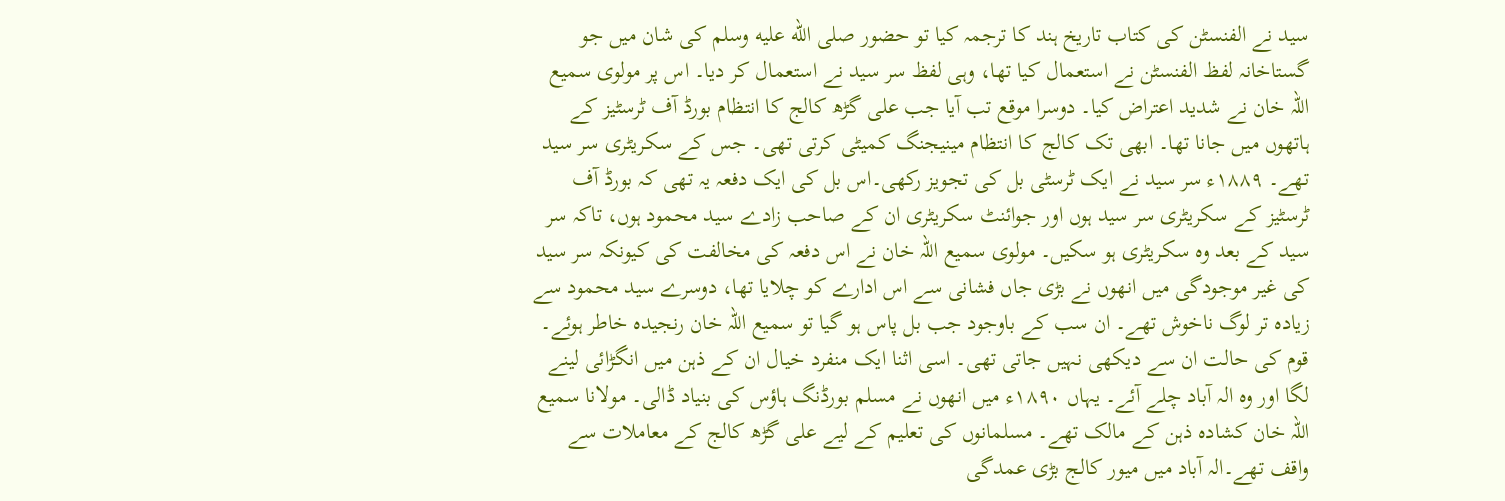سید نے الفنسٹن کی کتاب تاریخ ہند کا ترجمہ کیا تو حضور صلى الله عليه وسلم کی شان میں جو گستاخانہ لفظ الفنسٹن نے استعمال کیا تھا، وہی لفظ سر سید نے استعمال کر دیا۔ اس پر مولوی سمیع اللہ خان نے شدید اعتراض کیا۔ دوسرا موقع تب آیا جب علی گڑھ کالج کا انتظام بورڈ آف ٹرسٹیز کے ہاتھوں میں جانا تھا۔ ابھی تک کالج کا انتظام مینیجنگ کمیٹی کرتی تھی۔ جس کے سکریٹری سر سید تھے۔ ١٨٨٩ء سر سید نے ایک ٹرسٹی بل کی تجویز رکھی۔اس بل کی ایک دفعہ یہ تھی کہ بورڈ آف ٹرسٹیز کے سکریٹری سر سید ہوں اور جوائنٹ سکریٹری ان کے صاحب زادے سید محمود ہوں، تاکہ سر سید کے بعد وہ سکریٹری ہو سکیں۔ مولوی سمیع اللہ خان نے اس دفعہ کی مخالفت کی کیونکہ سر سید کی غیر موجودگی میں انھوں نے بڑی جاں فشانی سے اس ادارے کو چلایا تھا، دوسرے سید محمود سے زیادہ تر لوگ ناخوش تھے۔ ان سب کے باوجود جب بل پاس ہو گیا تو سمیع اللہ خان رنجیدہ خاطر ہوئے۔ قوم کی حالت ان سے دیکھی نہیں جاتی تھی۔ اسی اثنا ایک منفرد خیال ان کے ذہن میں انگڑائی لینے لگا اور وہ الہ آباد چلے آئے۔ یہاں ١٨٩٠ء میں انھوں نے مسلم بورڈنگ ہاؤس کی بنیاد ڈالی۔ مولانا سمیع اللہ خان کشادہ ذہن کے مالک تھے۔ مسلمانوں کی تعلیم کے لیے علی گڑھ کالج کے معاملات سے واقف تھے۔الہ آباد میں میور کالج بڑی عمدگی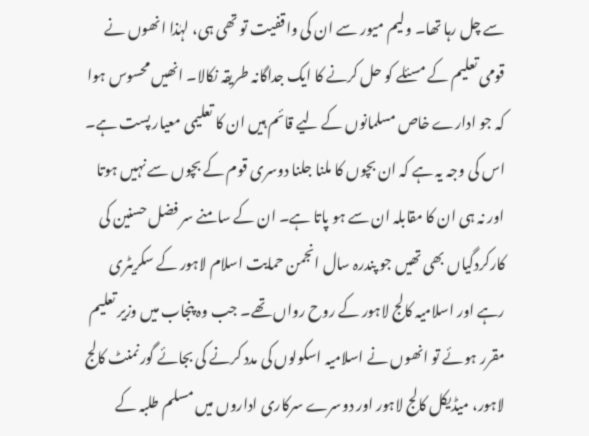سے چل رہا تھا۔ ولیم میور سے ان کی واقفیت تو تھی ہی، لہٰذا انھوں نے قومی تعلیم کے مسئلے کو حل کرنے کا ایک جداگانہ طریقہ نکالا۔ انھیں محسوس ہوا کہ جو ادارے خاص مسلمانوں کے لیے قائم ہیں ان کا تعلیمی معیار پست ہے۔ اس کی وجہ یہ ہے کہ ان بچوں کا ملنا جلنا دوسری قوم کے بچوں سے نہیں ہوتا اور نہ ہی ان کا مقابلہ ان سے ہو پاتا ہے۔ ان کے سامنے سر فضل حسنین کی کارکردگیاں بھی تھیں جو پندرہ سال انجمن حمایت اسلام لاہور کے سکریٹری رہے اور اسلامیہ کالج لاہور کے روح رواں تھے۔ جب وہ پنجاب میں وزیر تعلیم مقرر ہوئے تو انھوں نے اسلامیہ اسکولوں کی مدد کرنے کی بجائے گورنمنٹ کالج لاہور، میڈیکل کالج لاہور اور دوسرے سرکاری اداروں میں مسلم طلبہ کے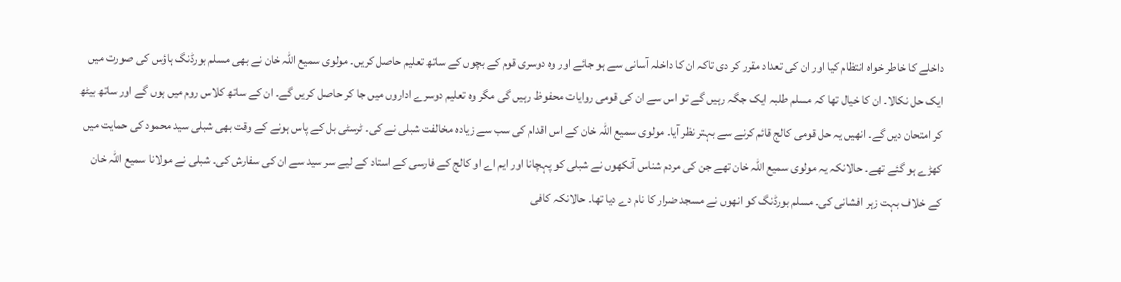داخلے کا خاطر خواہ انتظام کیا اور ان کی تعداد مقرر کر دی تاکہ ان کا داخلہ آسانی سے ہو جائے اور وہ دوسری قوم کے بچوں کے ساتھ تعلیم حاصل کریں۔ مولوی سمیع اللہ خان نے بھی مسلم بورڈنگ ہاؤس کی صورت میں ایک حل نکالا۔ ان کا خیال تھا کہ مسلم طلبہ ایک جگہ رہیں گے تو اس سے ان کی قومی روایات محفوظ رہیں گی مگر وہ تعلیم دوسرے اداروں میں جا کر حاصل کریں گے۔ ان کے ساتھ کلاس روم میں ہوں گے اور ساتھ بیٹھ کر امتحان دیں گے۔ انھیں یہ حل قومی کالج قائم کرنے سے بہتر نظر آیا۔ مولوی سمیع اللہ خان کے اس اقدام کی سب سے زیادہ مخالفت شبلی نے کی۔ ٹرسٹی بل کے پاس ہونے کے وقت بھی شبلی سید محمود کی حمایت میں کھڑے ہو گئے تھے۔ حالانکہ یہ مولوی سمیع اللہ خان تھے جن کی مردم شناس آنکھوں نے شبلی کو پہچانا اور ایم اے او کالج کے فارسی کے استاد کے لیے سر سید سے ان کی سفارش کی۔ شبلی نے مولانا سمیع اللہ خان کے خلاف بہت زہر افشانی کی۔ مسلم بورڈنگ کو انھوں نے مسجد ضرار کا نام دے دیا تھا۔ حالانکہ کافی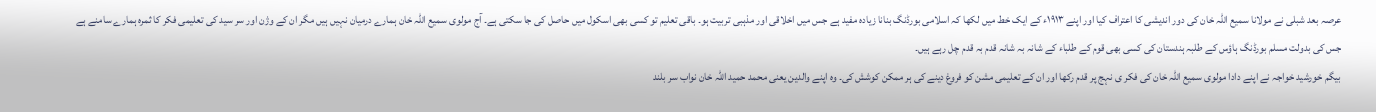عرصہ بعد شبلی نے مولانا سمیع اللہ خان کی دور اندیشی کا اعتراف کیا اور اپنے ١٩١٣ء کے ایک خط میں لکھا کہ اسلامی بورڈنگ بنانا زیادہ مفید ہے جس میں اخلاقی اور مذہبی تربیت ہو۔ باقی تعلیم تو کسی بھی اسکول میں حاصل کی جا سکتی ہے۔ آج مولوی سمیع اللہ خان ہمارے درمیان نہیں ہیں مگر ان کے وژن اور سر سید کی تعلیمی فکر کا ثمرہ ہمارے سامنے ہے جس کی بدولت مسلم بورڈنگ ہاؤس کے طلبہ ہندستان کی کسی بھی قوم کے طلباء کے شانہ بہ شانہ قدم بہ قدم چل رہے ہیں۔
بیگم خورشید خواجہ نے اپنے دادا مولوی سمیع اللہ خان کی فکر ی نہج پر قدم رکھا اور ان کے تعلیمی مشن کو فروغ دینے کی ہر ممکن کوشش کی۔ وہ اپنے والدین یعنی محمد حمید اللہ خان نواب سر بلند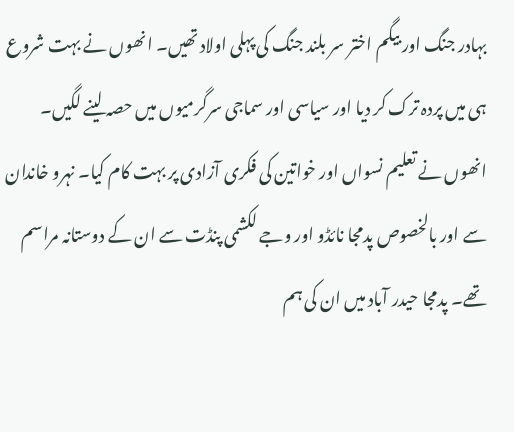بہادر جنگ اور بیگم اختر سر بلند جنگ کی پہلی اولاد تھیں۔ انھوں نے بہت شروع ہی میں پردہ ترک کر دیا اور سیاسی اور سماجی سرگرمیوں میں حصہ لینے لگیں۔ انھوں نے تعلیم نسواں اور خواتین کی فکری آزادی پر بہت کام کیا۔ نہرو خاندان سے اور بالخصوص پدمجا نائڈو اور وجے لکشمی پنڈت سے ان کے دوستانہ مراسم تھے۔ پدمجا حیدر آباد میں ان کی ہم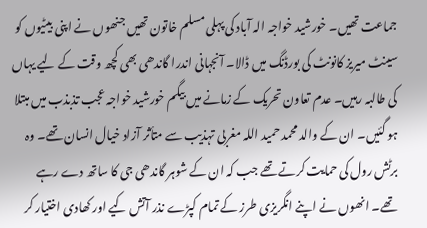جماعت تھیں۔ خورشید خواجہ الہ آباد کی پہلی مسلم خاتون تھیں جنھوں نے اپنی بیٹیوں کو سینٹ میریز کانونٹ کی بورڈنگ میں ڈالا۔ آنجہانی اندرا گاندھی بھی کچھ وقت کے لیے یہاں کی طالبہ رہیں۔ عدم تعاون تحریک کے زمانے میں بیگم خورشید خواجہ عجب تذبذب میں مبتلا ہو گئیں۔ ان کے والد محمد حمید اللہ مغربی تہذیب سے متأثر آزاد خیال انسان تھے۔ وہ برٹش رول کی حمایت کرتے تھے جب کہ ان کے شوہر گاندھی جی کا ساتھ دے رہے تھے۔ انھوں نے اپنے انگریزی طرز کے تمام کپڑے نذر آتش کیے اور کھادی اختیار کر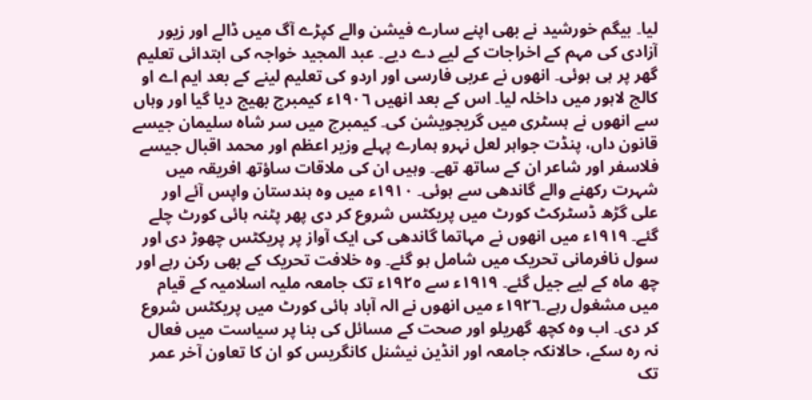لیا۔ بیگم خورشید نے بھی اپنے سارے فیشن والے کپڑے آگ میں ڈالے اور زیور آزادی کی مہم کے اخراجات کے لیے دے دیے۔ عبد المجید خواجہ کی ابتدائی تعلیم گھر پر ہی ہوئی۔ انھوں نے عربی فارسی اور اردو کی تعلیم لینے کے بعد ایم اے او کالج لاہور میں داخلہ لیا۔ اس کے بعد انھیں ١٩٠٦ء کیمبرج بھیج دیا گیا اور وہاں سے انھوں نے ہسٹری میں گریجویشن کی۔ کیمبرج میں سر شاہ سلیمان جیسے قانون داں، پنڈت جواہر لعل نہرو ہمارے پہلے وزیر اعظم اور محمد اقبال جیسے فلاسفر اور شاعر ان کے ساتھ تھے۔ وہیں ان کی ملاقات ساؤتھ افریقہ میں شہرت رکھنے والے گاندھی سے ہوئی۔ ١٩١٠ء میں وہ ہندستان واپس آئے اور علی گڑھ ڈسٹرکٹ کورٹ میں پریکٹس شروع کر دی پھر پٹنہ ہائی کورٹ چلے گئے۔ ١٩١٩ء میں انھوں نے مہاتما گاندھی کی ایک آواز پر پریکٹس چھوڑ دی اور سول نافرمانی تحریک میں شامل ہو گئے۔ وہ خلافت تحریک کے بھی رکن رہے اور چھ ماہ کے لیے جیل گئے۔ ١٩١٩ء سے ١٩٢٥ء تک جامعہ ملیہ اسلامیہ کے قیام میں مشغول رہے۔١٩٢٦ء میں انھوں نے الہ آباد ہائی کورٹ میں پریکٹس شروع کر دی۔ اب وہ کچھ گھریلو اور صحت کے مسائل کی بنا پر سیاست میں فعال نہ رہ سکے، حالانکہ جامعہ اور انڈین نیشنل کانگریس کو ان کا تعاون آخر عمر تک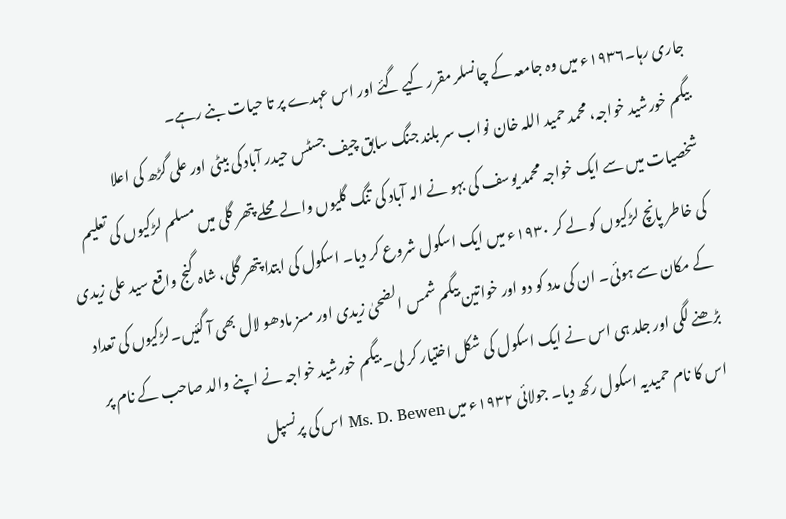جاری رہا۔١٩٣٦ء میں وہ جامعہ کے چانسلر مقرر کیے گئے اور اس عہدے پر تا حیات بنے رہے۔
بیگم خورشید خواجہ، محمد حمید اللہ خان نواب سر بلند جنگ سابق چیف جسٹس حیدر آباد کی بیٹی اور علی گڑھ کی اعلا شخصیات میں سے ایک خواجہ محمد یوسف کی بہو نے الہ آباد کی تنگ گلیوں والے محلے پتھر گلی میں مسلم لڑکیوں کی تعلیم کی خاطر پانچ لڑکیوں کو لے کر ١٩٣٠ء میں ایک اسکول شروع کر دیا۔ اسکول کی ابتدا پتھر گلی، شاہ گنج واقع سید علی زیدی کے مکان سے ہوئی۔ ان کی مدد کو دو اور خواتین بیگم شمس الضحیٰ زیدی اور مسز مادھو لال بھی آ گئیں۔لڑکیوں کی تعداد بڑھنے لگی اور جلد ہی اس نے ایک اسکول کی شکل اختیار کر لی۔ بیگم خورشید خواجہ نے اپنے والد صاحب کے نام پر اس کا نام حمیدیہ اسکول رکھ دیا۔ جولائی ١٩٣٢ء میں Ms. D. Bewen اس کی پرنسپل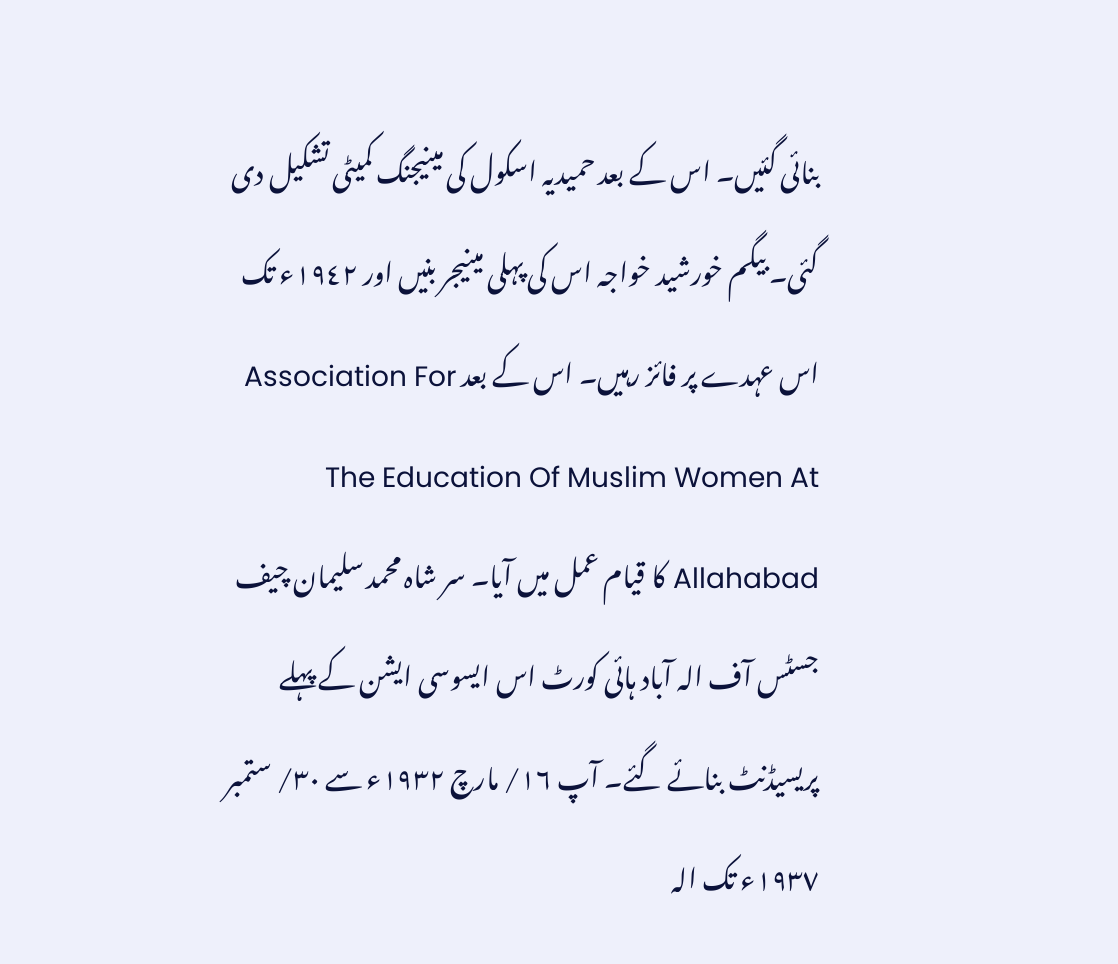بنائی گئیں۔ اس کے بعد حمیدیہ اسکول کی مینیجنگ کمیٹی تشکیل دی گئی۔ بیگم خورشید خواجہ اس کی پہلی مینیجر بنیں اور ١٩٤٢ء تک اس عہدے پر فائز رہیں۔ اس کے بعد Association For The Education Of Muslim Women At Allahabad کا قیام عمل میں آیا۔ سر شاہ محمد سلیمان چیف جسٹس آف الہ آباد ہائی کورٹ اس ایسوسی ایشن کے پہلے پریسیڈنٹ بنائے گئے۔ آپ ١٦/ مارچ ١٩٣٢ء سے ٣٠/ ستمبر ١٩٣٧ء تک الہ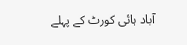آباد ہائی کورٹ کے پہلے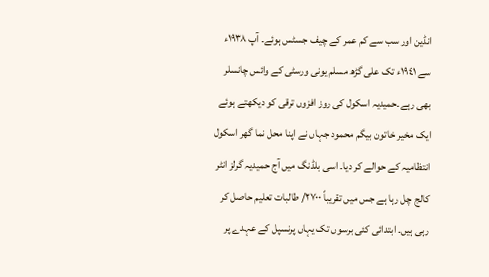انڈین اور سب سے کم عمر کے چیف جسٹس ہوئے۔ آپ ١٩٣٨ء سے ١٩٤١ء تک علی گڑھ مسلم یونی ورسٹی کے وائس چانسلر بھی رہے۔حمیدیہ اسکول کی روز افزوں ترقی کو دیکھتے ہوئے ایک مخیر خاتون بیگم محمود جہاں نے اپنا محل نما گھر اسکول انتظامیہ کے حوالے کر دیا۔ اسی بلڈنگ میں آج حمیدیہ گرلز انٹر کالج چل رہا ہے جس میں تقریباً ٢٧٠٠/ طالبات تعلیم حاصل کر رہی ہیں۔ ابتدائی کئی برسوں تک یہاں پرنسپل کے عہدے پر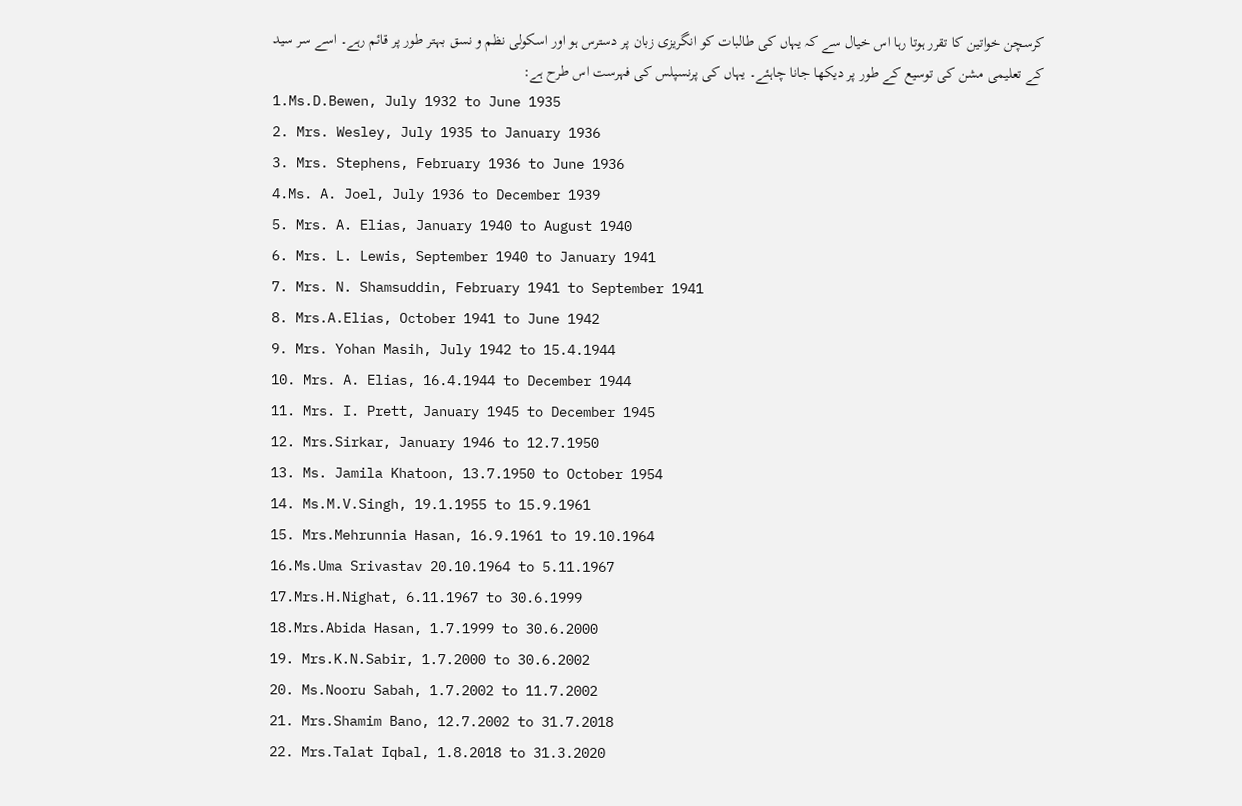کرسچن خواتین کا تقرر ہوتا رہا اس خیال سے کہ یہاں کی طالبات کو انگریزی زبان پر دسترس ہو اور اسکولی نظم و نسق بہتر طور پر قائم رہے۔ اسے سر سید کے تعلیمی مشن کی توسیع کے طور پر دیکھا جانا چاہئے۔ یہاں کی پرنسپلس کی فہرست اس طرح ہے:
1.Ms.D.Bewen, July 1932 to June 1935
2. Mrs. Wesley, July 1935 to January 1936
3. Mrs. Stephens, February 1936 to June 1936
4.Ms. A. Joel, July 1936 to December 1939
5. Mrs. A. Elias, January 1940 to August 1940
6. Mrs. L. Lewis, September 1940 to January 1941
7. Mrs. N. Shamsuddin, February 1941 to September 1941
8. Mrs.A.Elias, October 1941 to June 1942
9. Mrs. Yohan Masih, July 1942 to 15.4.1944
10. Mrs. A. Elias, 16.4.1944 to December 1944
11. Mrs. I. Prett, January 1945 to December 1945
12. Mrs.Sirkar, January 1946 to 12.7.1950
13. Ms. Jamila Khatoon, 13.7.1950 to October 1954
14. Ms.M.V.Singh, 19.1.1955 to 15.9.1961
15. Mrs.Mehrunnia Hasan, 16.9.1961 to 19.10.1964
16.Ms.Uma Srivastav 20.10.1964 to 5.11.1967
17.Mrs.H.Nighat, 6.11.1967 to 30.6.1999
18.Mrs.Abida Hasan, 1.7.1999 to 30.6.2000
19. Mrs.K.N.Sabir, 1.7.2000 to 30.6.2002
20. Ms.Nooru Sabah, 1.7.2002 to 11.7.2002
21. Mrs.Shamim Bano, 12.7.2002 to 31.7.2018
22. Mrs.Talat Iqbal, 1.8.2018 to 31.3.2020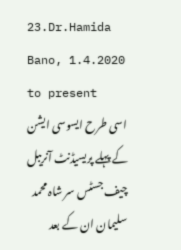23.Dr.Hamida Bano, 1.4.2020 to present
اسی طرح ایسوسی ایشن کے پہلے پریسیڈنٹ آنریبل چیف جسٹس سر شاہ محمد سلیمان ان کے بعد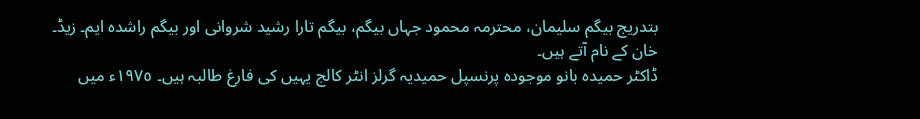بتدریج بیگم سلیمان، محترمہ محمود جہاں بیگم، بیگم تارا رشید شروانی اور بیگم راشدہ ایم۔ زیڈ۔ خان کے نام آتے ہیں۔
ڈاکٹر حمیدہ بانو موجودہ پرنسپل حمیدیہ گرلز انٹر کالج یہیں کی فارغ طالبہ ہیں۔ ١٩٧٥ء میں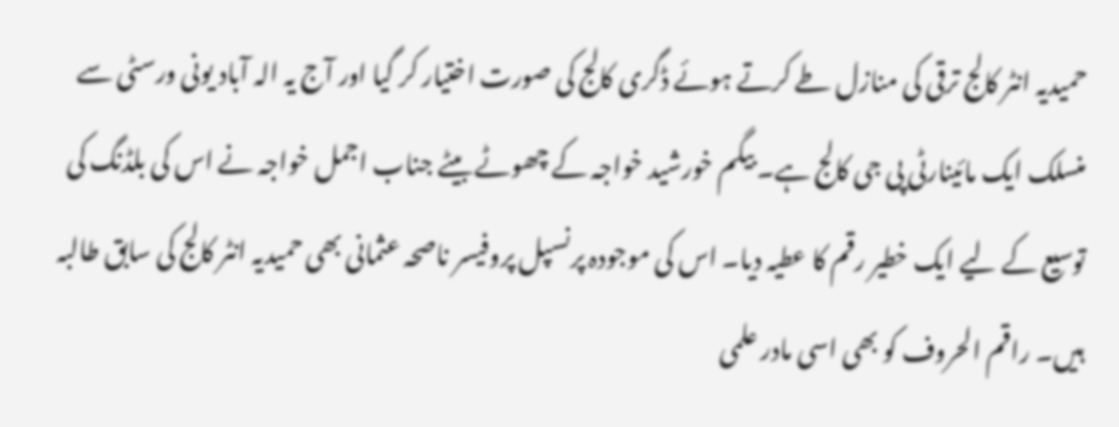حمیدیہ انٹر کالج ترقی کی منازل طے کرتے ہوئے ڈگری کالج کی صورت اختیار کر گیا اور آج یہ الہ آباد یونی ورسٹی سے منسلک ایک مائینارٹی پی جی کالج ہے۔ بیگم خورشید خواجہ کے چھوٹے بیٹے جناب اجمل خواجہ نے اس کی بلڈنگ کی توسیع کے لیے ایک خطیر رقم کا عطیہ دیا۔ اس کی موجودہ پرنسپل پروفیسر ناصحہ عثمانی بھی حمیدیہ انٹر کالج کی سابق طالبہ ہیں۔ راقم الحروف کو بھی اسی مادر علمی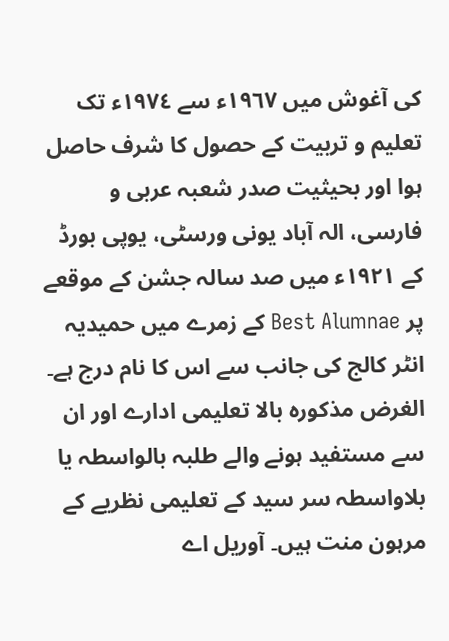کی آغوش میں ١٩٦٧ء سے ١٩٧٤ء تک تعلیم و تربیت کے حصول کا شرف حاصل ہوا اور بحیثیت صدر شعبہ عربی و فارسی، الہ آباد یونی ورسٹی، یوپی بورڈ کے ١٩٢١ء میں صد سالہ جشن کے موقعے پر Best Alumnae کے زمرے میں حمیدیہ انٹر کالج کی جانب سے اس کا نام درج ہے۔
الغرض مذکورہ بالا تعلیمی ادارے اور ان سے مستفید ہونے والے طلبہ بالواسطہ یا بلاواسطہ سر سید کے تعلیمی نظریے کے مرہون منت ہیں۔ آوریل اے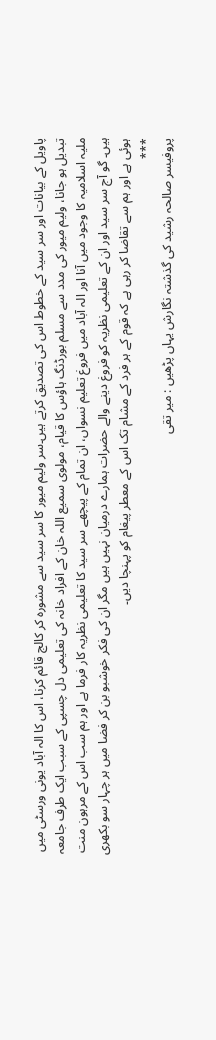پاویل کے بیانات اور سر سید کے خطوط اس کی تصدیق کرتے ہیں۔سر ولیم میور کا سر سید سے مشورہ کر کالج قائم کرنا، اس کا الہ آباد یونی ورسٹی میں تبدیل ہو جانا، ولیم میور کی مدد سے مسلم بورڈنگ ہاؤس کا قیام، مولوی سمیع اللہ خان کے افراد خانہ کی تعلیمی دل چسپی کے سبب ایک طرف جامعہ ملیہ اسلامیہ کا وجود میں آنا اور الہ آباد میں فروغ تعلیم نسواں، ان تمام کے پیچھے سر سید کا تعلیمی نظریہ کار فرما ہے اور ہم سب اس کے مرہون منت ہیں۔ گو آج سر سید اور ان کے تعلیمی نظریہ کو فروغ دینے والے حضرات ہمارے درمیان نہیں ہیں مگر ان کی فکر خوشبو بن کر فضا میں ہر چہار سو بکھری ہوئی ہے اور ہم سے تقاضا کر رہی ہے کہ قوم کے ہر فرد کے مشام تک اس کے معطر پیغام کو پہنچا دیں۔
***
پروفیسر صالحہ رشید کی گذشتہ نگارش یہاں پڑھیں : میر تقی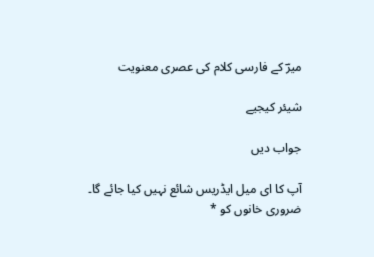میرؔ کے فارسی کلام کی عصری معنویت

شیئر کیجیے

جواب دیں

آپ کا ای میل ایڈریس شائع نہیں کیا جائے گا۔ ضروری خانوں کو *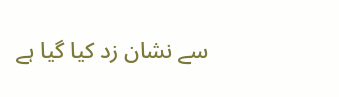سے نشان زد کیا گیا ہے